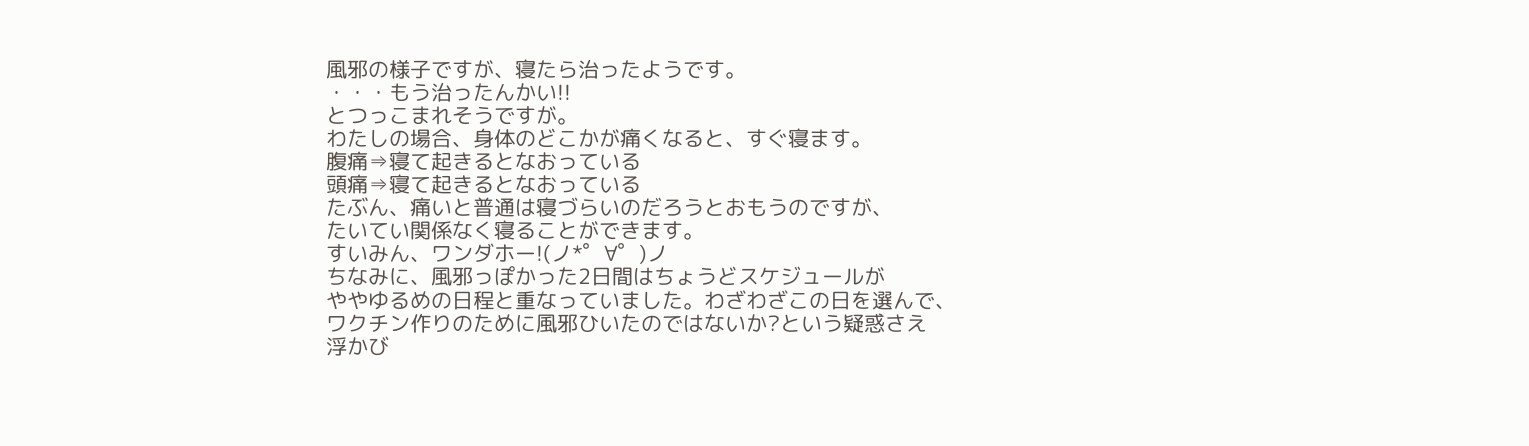風邪の様子ですが、寝たら治ったようです。
・・・もう治ったんかい!!
とつっこまれそうですが。
わたしの場合、身体のどこかが痛くなると、すぐ寝ます。
腹痛⇒寝て起きるとなおっている
頭痛⇒寝て起きるとなおっている
たぶん、痛いと普通は寝づらいのだろうとおもうのですが、
たいてい関係なく寝ることができます。
すいみん、ワンダホー!(ノ*゜∀゜)ノ
ちなみに、風邪っぽかった2日間はちょうどスケジュールが
ややゆるめの日程と重なっていました。わざわざこの日を選んで、
ワクチン作りのために風邪ひいたのではないか?という疑惑さえ
浮かび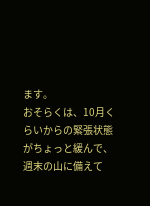ます。
おそらくは、10月くらいからの緊張状態がちょっと緩んで、
週末の山に備えて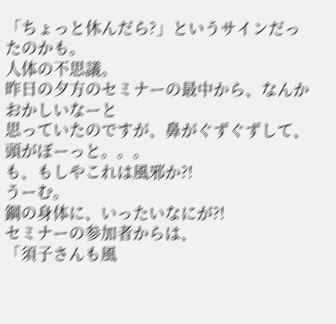「ちょっと休んだら?」というサインだったのかも。
人体の不思議。
昨日の夕方のセミナーの最中から、なんかおかしいなーと
思っていたのですが、鼻がぐずぐずして、頭がぼーっと。。。
も、もしやこれは風邪か?!
うーむ。
鋼の身体に、いったいなにが?!
セミナーの参加者からは、
「須子さんも風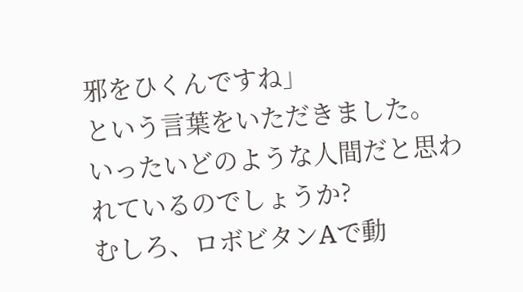邪をひくんですね」
という言葉をいただきました。
いったいどのような人間だと思われているのでしょうか?
むしろ、ロボビタンAで動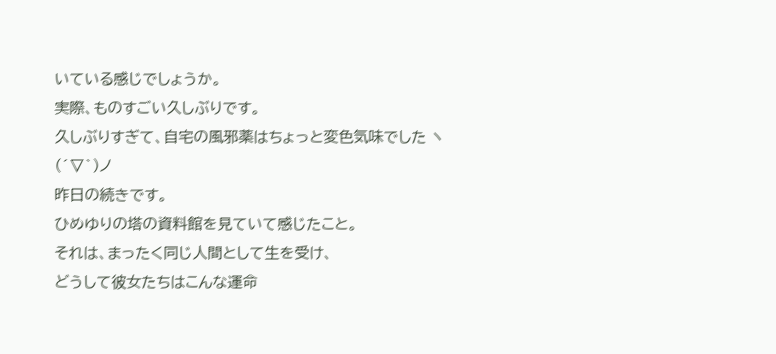いている感じでしょうか。
実際、ものすごい久しぶりです。
久しぶりすぎて、自宅の風邪薬はちょっと変色気味でした ヽ(´▽`)ノ
昨日の続きです。
ひめゆりの塔の資料館を見ていて感じたこと。
それは、まったく同じ人間として生を受け、
どうして彼女たちはこんな運命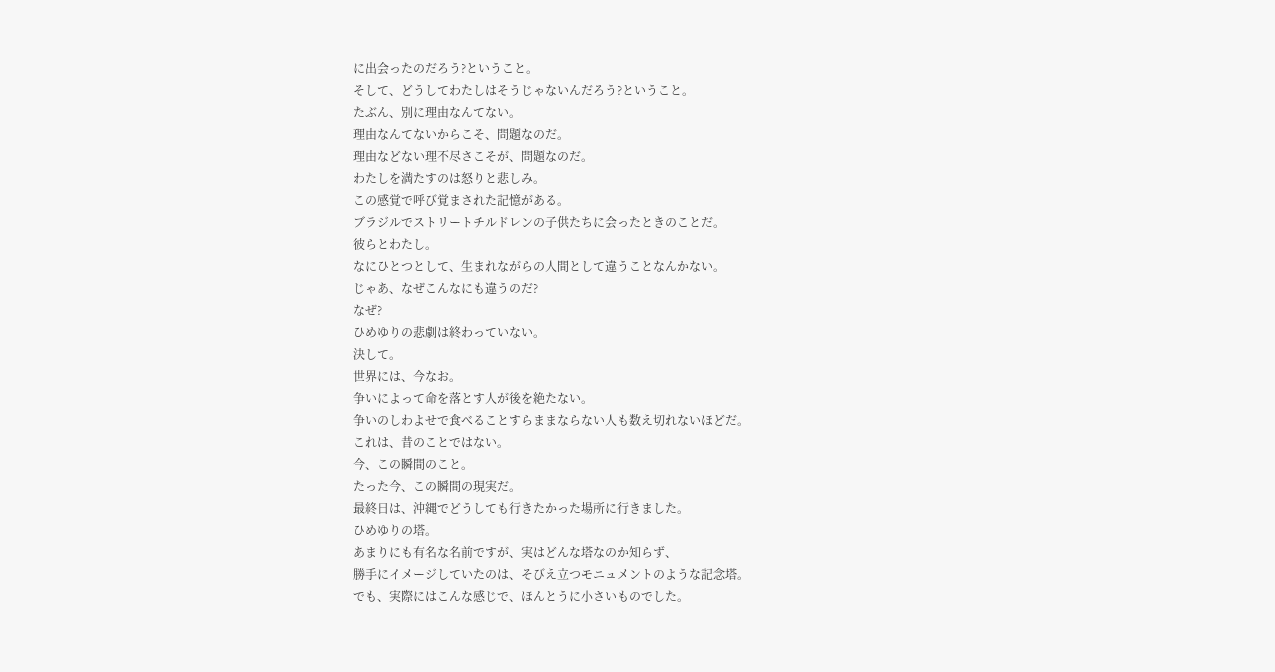に出会ったのだろう?ということ。
そして、どうしてわたしはそうじゃないんだろう?ということ。
たぶん、別に理由なんてない。
理由なんてないからこそ、問題なのだ。
理由などない理不尽さこそが、問題なのだ。
わたしを満たすのは怒りと悲しみ。
この感覚で呼び覚まされた記憶がある。
ブラジルでストリートチルドレンの子供たちに会ったときのことだ。
彼らとわたし。
なにひとつとして、生まれながらの人間として違うことなんかない。
じゃあ、なぜこんなにも違うのだ?
なぜ?
ひめゆりの悲劇は終わっていない。
決して。
世界には、今なお。
争いによって命を落とす人が後を絶たない。
争いのしわよせで食べることすらままならない人も数え切れないほどだ。
これは、昔のことではない。
今、この瞬間のこと。
たった今、この瞬間の現実だ。
最終日は、沖縄でどうしても行きたかった場所に行きました。
ひめゆりの塔。
あまりにも有名な名前ですが、実はどんな塔なのか知らず、
勝手にイメージしていたのは、そびえ立つモニュメントのような記念塔。
でも、実際にはこんな感じで、ほんとうに小さいものでした。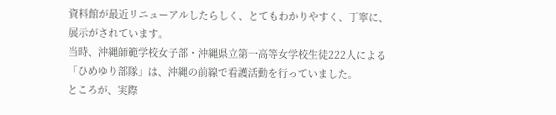資料館が最近リニューアルしたらしく、とてもわかりやすく、丁寧に、
展示がされています。
当時、沖縄師範学校女子部・沖縄県立第一高等女学校生徒222人による
「ひめゆり部隊」は、沖縄の前線で看護活動を行っていました。
ところが、実際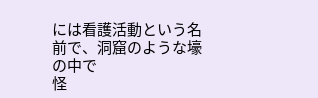には看護活動という名前で、洞窟のような壕の中で
怪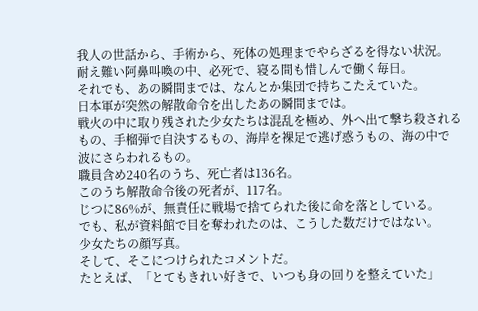我人の世話から、手術から、死体の処理までやらざるを得ない状況。
耐え難い阿鼻叫喚の中、必死で、寝る間も惜しんで働く毎日。
それでも、あの瞬間までは、なんとか集団で持ちこたえていた。
日本軍が突然の解散命令を出したあの瞬間までは。
戦火の中に取り残された少女たちは混乱を極め、外へ出て撃ち殺される
もの、手榴弾で自決するもの、海岸を裸足で逃げ惑うもの、海の中で
波にさらわれるもの。
職員含め240名のうち、死亡者は136名。
このうち解散命令後の死者が、117名。
じつに86%が、無責任に戦場で捨てられた後に命を落としている。
でも、私が資料館で目を奪われたのは、こうした数だけではない。
少女たちの顔写真。
そして、そこにつけられたコメントだ。
たとえば、「とてもきれい好きで、いつも身の回りを整えていた」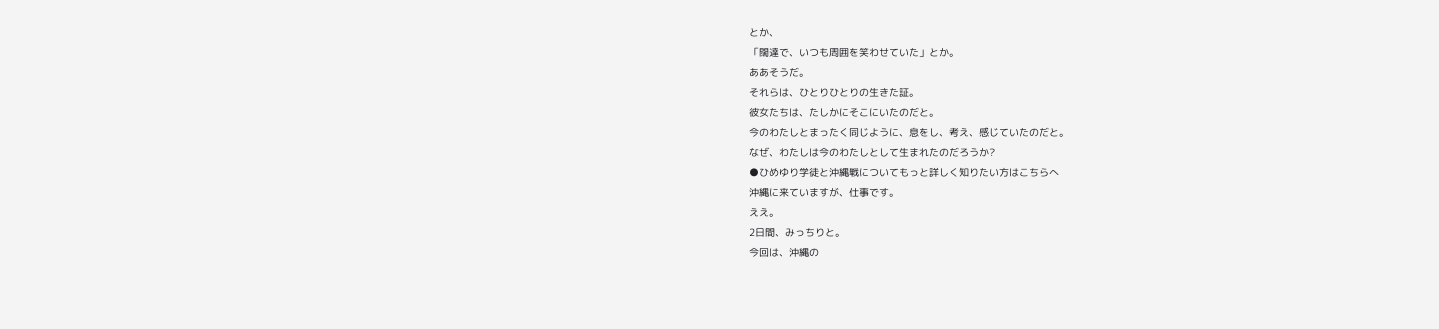とか、
「闊達で、いつも周囲を笑わせていた」とか。
ああそうだ。
それらは、ひとりひとりの生きた証。
彼女たちは、たしかにそこにいたのだと。
今のわたしとまったく同じように、息をし、考え、感じていたのだと。
なぜ、わたしは今のわたしとして生まれたのだろうか?
●ひめゆり学徒と沖縄戦についてもっと詳しく知りたい方はこちらへ
沖縄に来ていますが、仕事です。
ええ。
2日間、みっちりと。
今回は、沖縄の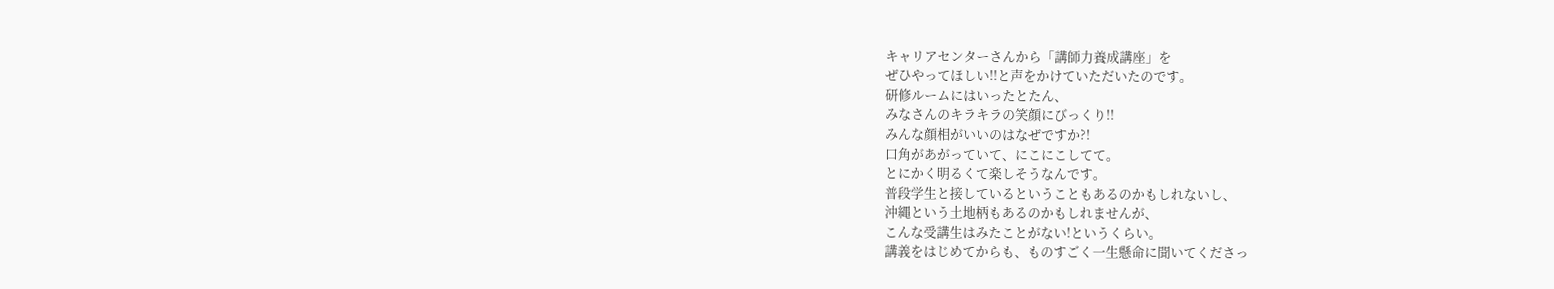キャリアセンターさんから「講師力養成講座」を
ぜひやってほしい!!と声をかけていただいたのです。
研修ルームにはいったとたん、
みなさんのキラキラの笑顔にびっくり!!
みんな顔相がいいのはなぜですか?!
口角があがっていて、にこにこしてて。
とにかく明るくて楽しそうなんです。
普段学生と接しているということもあるのかもしれないし、
沖縄という土地柄もあるのかもしれませんが、
こんな受講生はみたことがない!というくらい。
講義をはじめてからも、ものすごく一生懸命に聞いてくださっ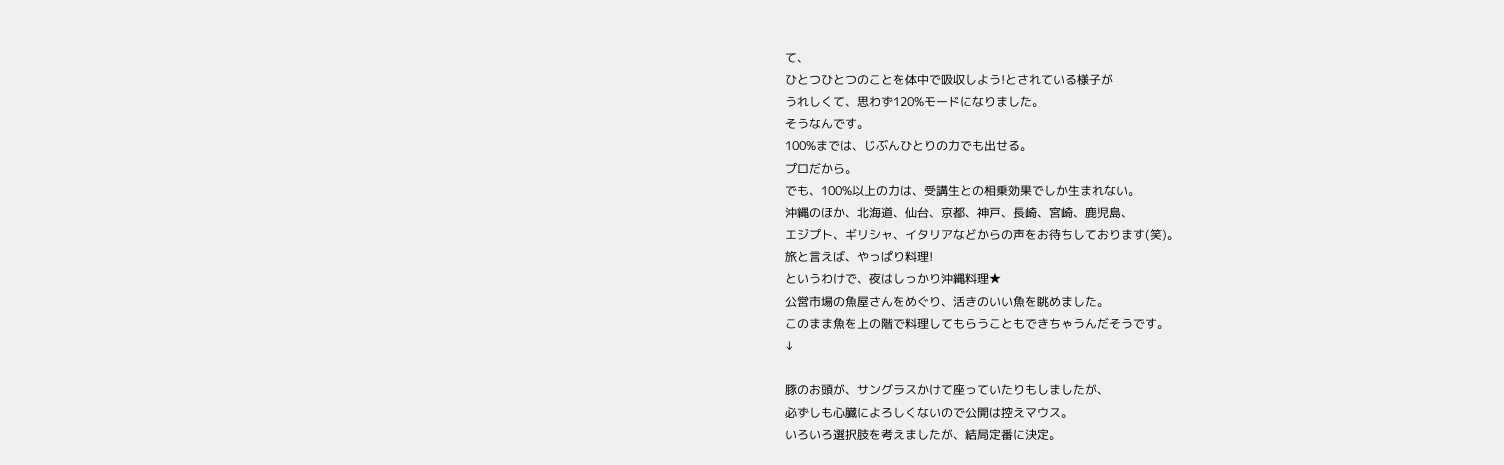て、
ひとつひとつのことを体中で吸収しよう!とされている様子が
うれしくて、思わず120%モードになりました。
そうなんです。
100%までは、じぶんひとりの力でも出せる。
プロだから。
でも、100%以上の力は、受講生との相乗効果でしか生まれない。
沖縄のほか、北海道、仙台、京都、神戸、長崎、宮崎、鹿児島、
エジプト、ギリシャ、イタリアなどからの声をお待ちしております(笑)。
旅と言えば、やっぱり料理!
というわけで、夜はしっかり沖縄料理★
公営市場の魚屋さんをめぐり、活きのいい魚を眺めました。
このまま魚を上の階で料理してもらうこともできちゃうんだそうです。
↓

豚のお頭が、サングラスかけて座っていたりもしましたが、
必ずしも心臓によろしくないので公開は控えマウス。
いろいろ選択肢を考えましたが、結局定番に決定。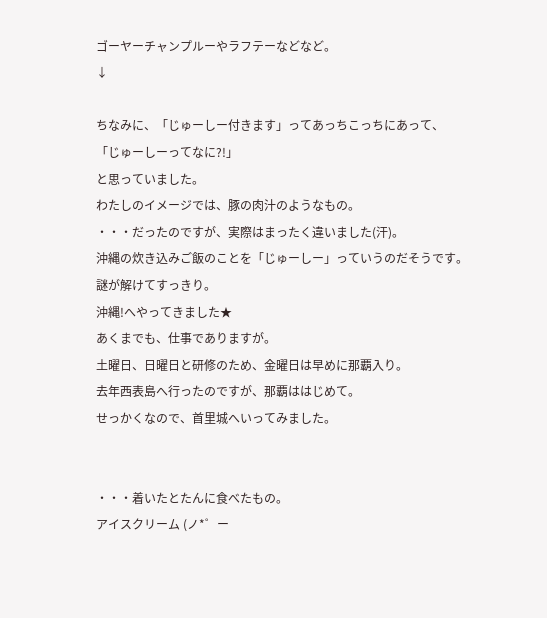ゴーヤーチャンプルーやラフテーなどなど。
↓

ちなみに、「じゅーしー付きます」ってあっちこっちにあって、
「じゅーしーってなに?!」
と思っていました。
わたしのイメージでは、豚の肉汁のようなもの。
・・・だったのですが、実際はまったく違いました(汗)。
沖縄の炊き込みご飯のことを「じゅーしー」っていうのだそうです。
謎が解けてすっきり。
沖縄!へやってきました★
あくまでも、仕事でありますが。
土曜日、日曜日と研修のため、金曜日は早めに那覇入り。
去年西表島へ行ったのですが、那覇ははじめて。
せっかくなので、首里城へいってみました。


・・・着いたとたんに食べたもの。
アイスクリーム (ノ*゜ー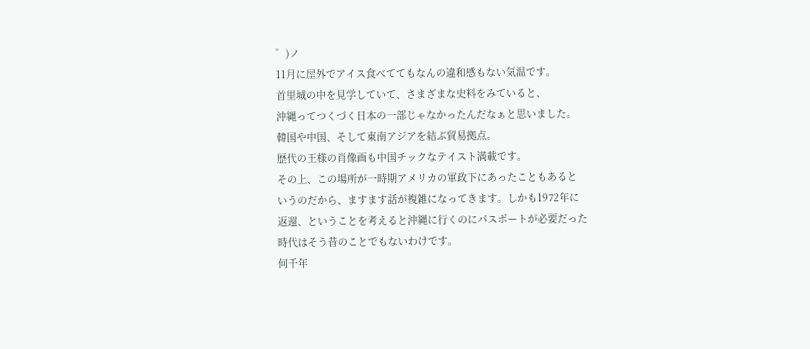゜)ノ
11月に屋外でアイス食べててもなんの違和感もない気温です。
首里城の中を見学していて、さまざまな史料をみていると、
沖縄ってつくづく日本の一部じゃなかったんだなぁと思いました。
韓国や中国、そして東南アジアを結ぶ貿易拠点。
歴代の王様の肖像画も中国チックなテイスト満載です。
その上、この場所が一時期アメリカの軍政下にあったこともあると
いうのだから、ますます話が複雑になってきます。しかも1972年に
返還、ということを考えると沖縄に行くのにパスポートが必要だった
時代はそう昔のことでもないわけです。
何千年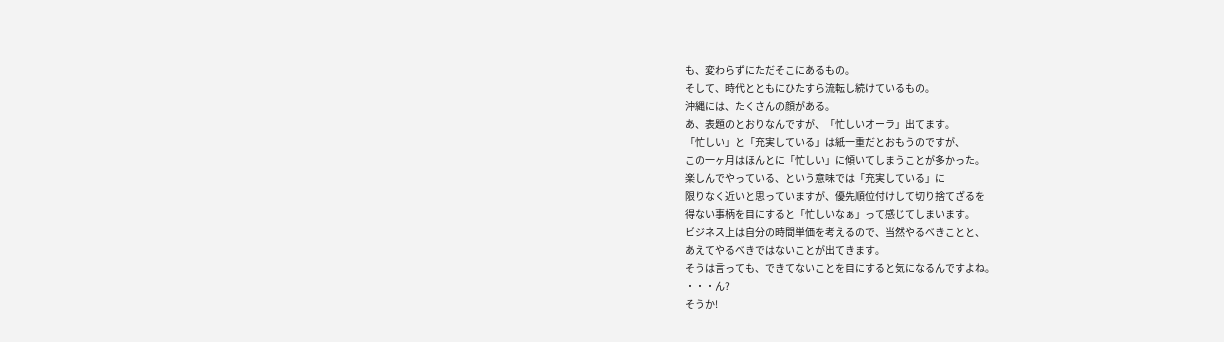も、変わらずにただそこにあるもの。
そして、時代とともにひたすら流転し続けているもの。
沖縄には、たくさんの顔がある。
あ、表題のとおりなんですが、「忙しいオーラ」出てます。
「忙しい」と「充実している」は紙一重だとおもうのですが、
この一ヶ月はほんとに「忙しい」に傾いてしまうことが多かった。
楽しんでやっている、という意味では「充実している」に
限りなく近いと思っていますが、優先順位付けして切り捨てざるを
得ない事柄を目にすると「忙しいなぁ」って感じてしまいます。
ビジネス上は自分の時間単価を考えるので、当然やるべきことと、
あえてやるべきではないことが出てきます。
そうは言っても、できてないことを目にすると気になるんですよね。
・・・ん?
そうか!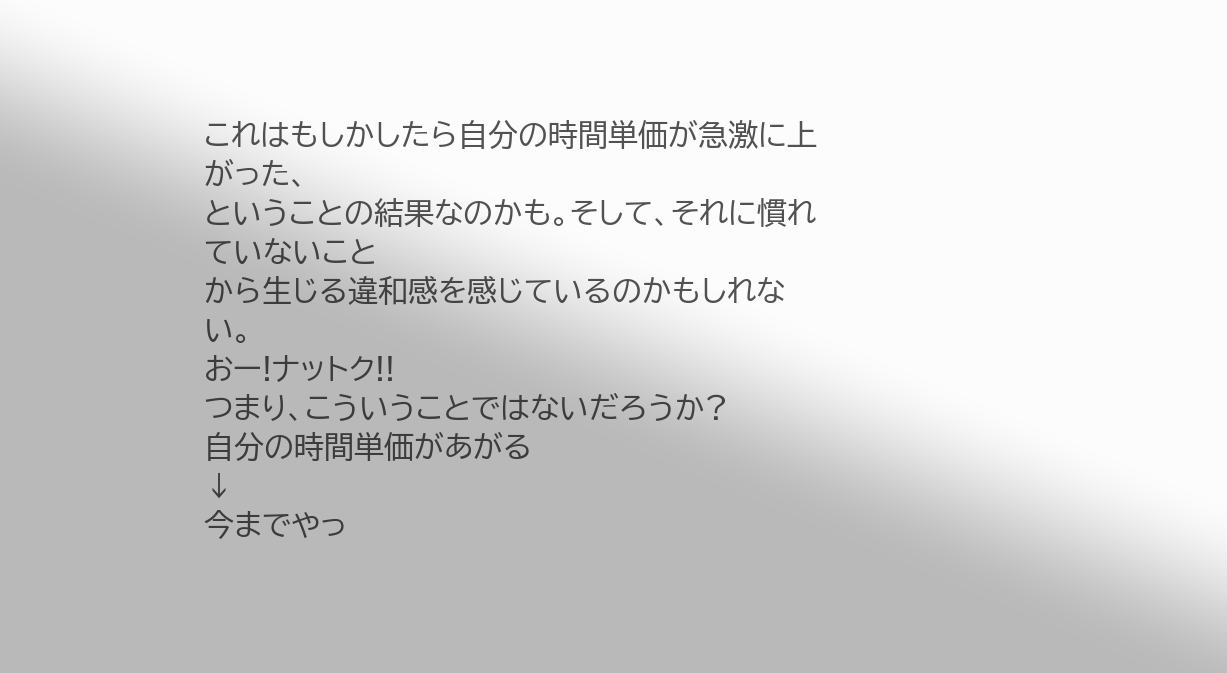これはもしかしたら自分の時間単価が急激に上がった、
ということの結果なのかも。そして、それに慣れていないこと
から生じる違和感を感じているのかもしれない。
おー!ナットク!!
つまり、こういうことではないだろうか?
自分の時間単価があがる
↓
今までやっ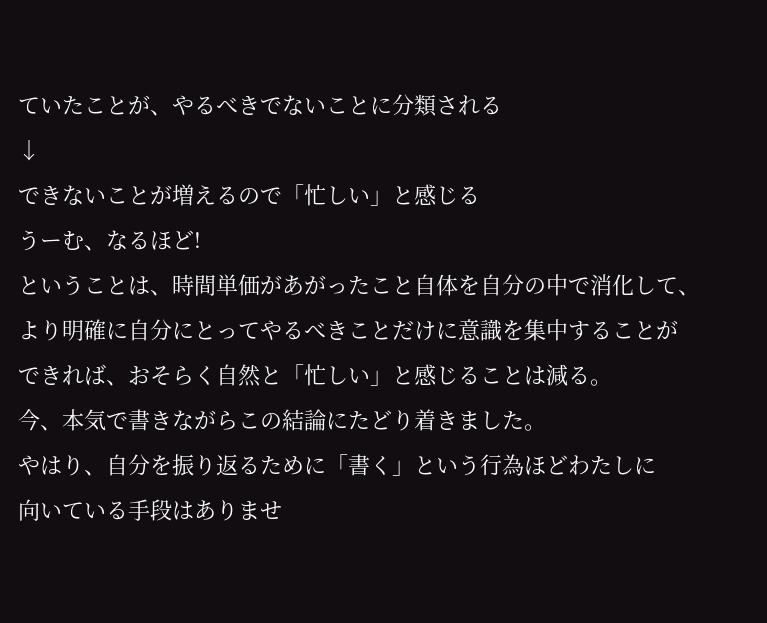ていたことが、やるべきでないことに分類される
↓
できないことが増えるので「忙しい」と感じる
うーむ、なるほど!
ということは、時間単価があがったこと自体を自分の中で消化して、
より明確に自分にとってやるべきことだけに意識を集中することが
できれば、おそらく自然と「忙しい」と感じることは減る。
今、本気で書きながらこの結論にたどり着きました。
やはり、自分を振り返るために「書く」という行為ほどわたしに
向いている手段はありませ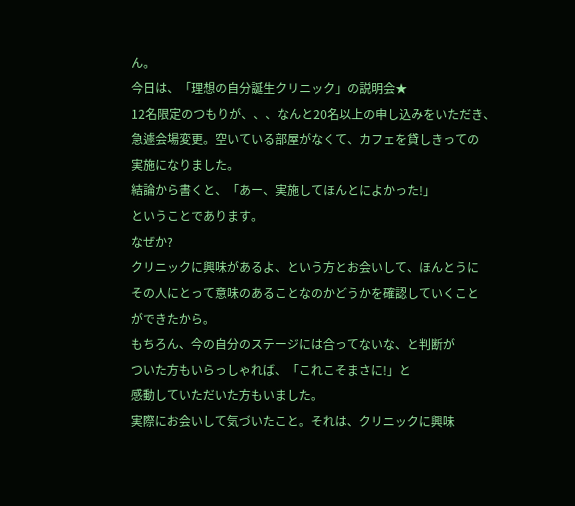ん。
今日は、「理想の自分誕生クリニック」の説明会★
12名限定のつもりが、、、なんと20名以上の申し込みをいただき、
急遽会場変更。空いている部屋がなくて、カフェを貸しきっての
実施になりました。
結論から書くと、「あー、実施してほんとによかった!」
ということであります。
なぜか?
クリニックに興味があるよ、という方とお会いして、ほんとうに
その人にとって意味のあることなのかどうかを確認していくこと
ができたから。
もちろん、今の自分のステージには合ってないな、と判断が
ついた方もいらっしゃれば、「これこそまさに!」と
感動していただいた方もいました。
実際にお会いして気づいたこと。それは、クリニックに興味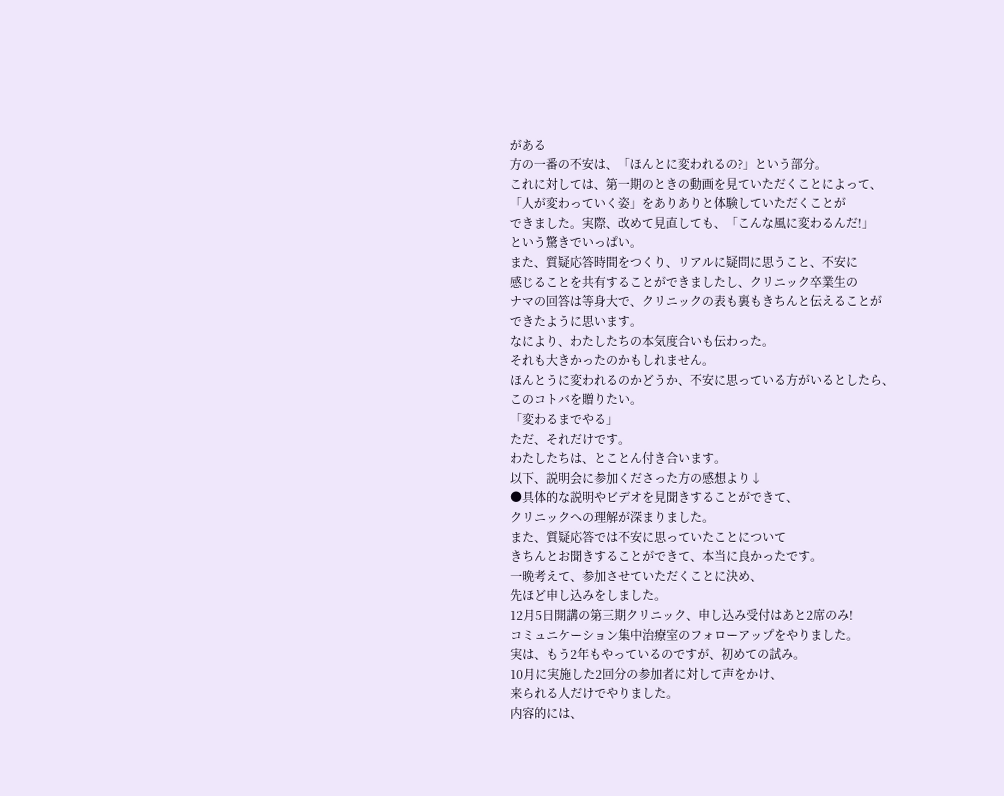がある
方の一番の不安は、「ほんとに変われるの?」という部分。
これに対しては、第一期のときの動画を見ていただくことによって、
「人が変わっていく姿」をありありと体験していただくことが
できました。実際、改めて見直しても、「こんな風に変わるんだ!」
という驚きでいっぱい。
また、質疑応答時間をつくり、リアルに疑問に思うこと、不安に
感じることを共有することができましたし、クリニック卒業生の
ナマの回答は等身大で、クリニックの表も裏もきちんと伝えることが
できたように思います。
なにより、わたしたちの本気度合いも伝わった。
それも大きかったのかもしれません。
ほんとうに変われるのかどうか、不安に思っている方がいるとしたら、
このコトバを贈りたい。
「変わるまでやる」
ただ、それだけです。
わたしたちは、とことん付き合います。
以下、説明会に参加くださった方の感想より↓
●具体的な説明やビデオを見聞きすることができて、
クリニックへの理解が深まりました。
また、質疑応答では不安に思っていたことについて
きちんとお聞きすることができて、本当に良かったです。
一晩考えて、参加させていただくことに決め、
先ほど申し込みをしました。
12月5日開講の第三期クリニック、申し込み受付はあと2席のみ!
コミュニケーション集中治療室のフォローアップをやりました。
実は、もう2年もやっているのですが、初めての試み。
10月に実施した2回分の参加者に対して声をかけ、
来られる人だけでやりました。
内容的には、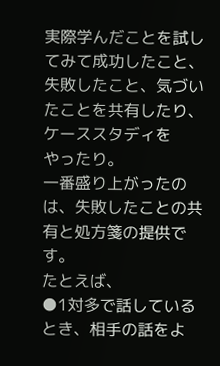実際学んだことを試してみて成功したこと、
失敗したこと、気づいたことを共有したり、ケーススタディを
やったり。
一番盛り上がったのは、失敗したことの共有と処方箋の提供です。
たとえば、
●1対多で話しているとき、相手の話をよ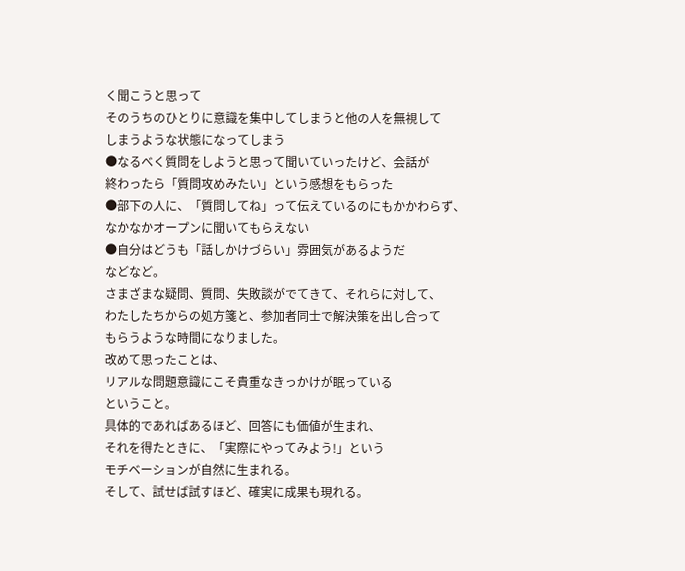く聞こうと思って
そのうちのひとりに意識を集中してしまうと他の人を無視して
しまうような状態になってしまう
●なるべく質問をしようと思って聞いていったけど、会話が
終わったら「質問攻めみたい」という感想をもらった
●部下の人に、「質問してね」って伝えているのにもかかわらず、
なかなかオープンに聞いてもらえない
●自分はどうも「話しかけづらい」雰囲気があるようだ
などなど。
さまざまな疑問、質問、失敗談がでてきて、それらに対して、
わたしたちからの処方箋と、参加者同士で解決策を出し合って
もらうような時間になりました。
改めて思ったことは、
リアルな問題意識にこそ貴重なきっかけが眠っている
ということ。
具体的であればあるほど、回答にも価値が生まれ、
それを得たときに、「実際にやってみよう!」という
モチベーションが自然に生まれる。
そして、試せば試すほど、確実に成果も現れる。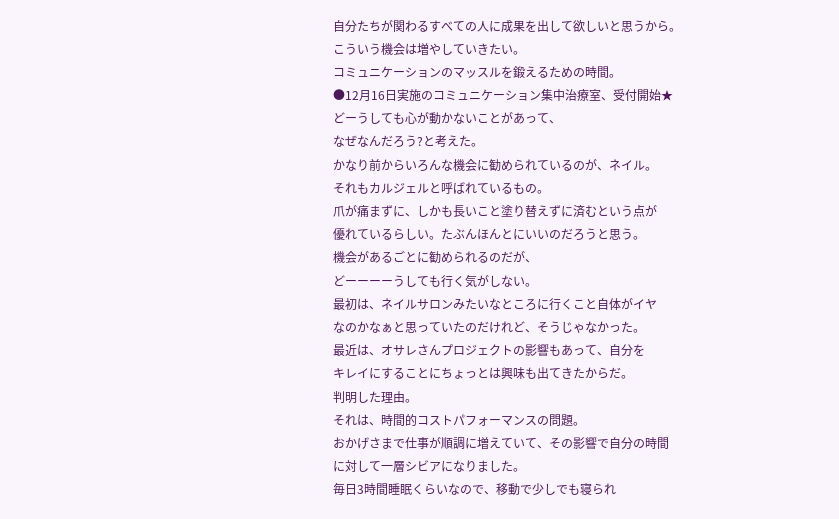自分たちが関わるすべての人に成果を出して欲しいと思うから。
こういう機会は増やしていきたい。
コミュニケーションのマッスルを鍛えるための時間。
●12月16日実施のコミュニケーション集中治療室、受付開始★
どーうしても心が動かないことがあって、
なぜなんだろう?と考えた。
かなり前からいろんな機会に勧められているのが、ネイル。
それもカルジェルと呼ばれているもの。
爪が痛まずに、しかも長いこと塗り替えずに済むという点が
優れているらしい。たぶんほんとにいいのだろうと思う。
機会があるごとに勧められるのだが、
どーーーーうしても行く気がしない。
最初は、ネイルサロンみたいなところに行くこと自体がイヤ
なのかなぁと思っていたのだけれど、そうじゃなかった。
最近は、オサレさんプロジェクトの影響もあって、自分を
キレイにすることにちょっとは興味も出てきたからだ。
判明した理由。
それは、時間的コストパフォーマンスの問題。
おかげさまで仕事が順調に増えていて、その影響で自分の時間
に対して一層シビアになりました。
毎日3時間睡眠くらいなので、移動で少しでも寝られ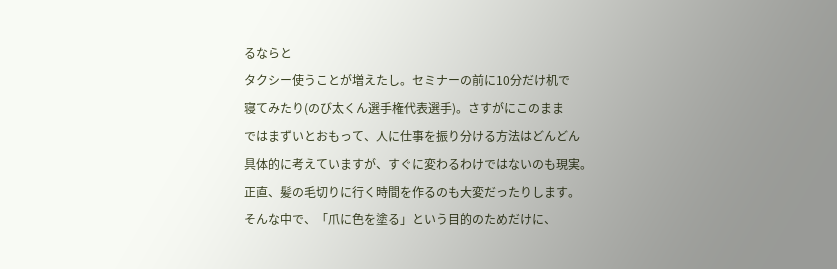るならと
タクシー使うことが増えたし。セミナーの前に10分だけ机で
寝てみたり(のび太くん選手権代表選手)。さすがにこのまま
ではまずいとおもって、人に仕事を振り分ける方法はどんどん
具体的に考えていますが、すぐに変わるわけではないのも現実。
正直、髪の毛切りに行く時間を作るのも大変だったりします。
そんな中で、「爪に色を塗る」という目的のためだけに、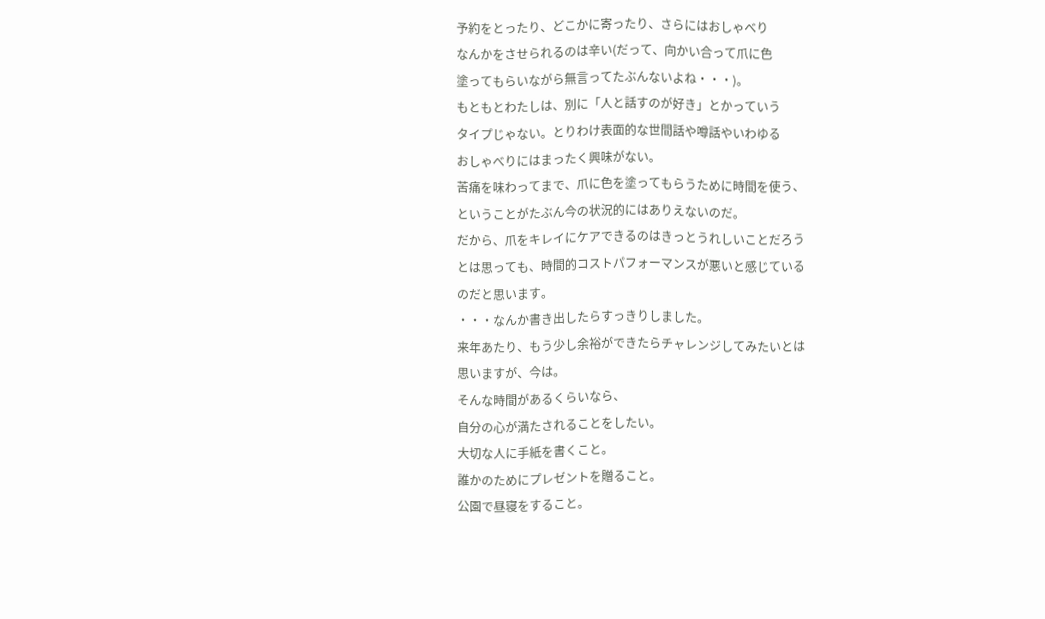予約をとったり、どこかに寄ったり、さらにはおしゃべり
なんかをさせられるのは辛い(だって、向かい合って爪に色
塗ってもらいながら無言ってたぶんないよね・・・)。
もともとわたしは、別に「人と話すのが好き」とかっていう
タイプじゃない。とりわけ表面的な世間話や噂話やいわゆる
おしゃべりにはまったく興味がない。
苦痛を味わってまで、爪に色を塗ってもらうために時間を使う、
ということがたぶん今の状況的にはありえないのだ。
だから、爪をキレイにケアできるのはきっとうれしいことだろう
とは思っても、時間的コストパフォーマンスが悪いと感じている
のだと思います。
・・・なんか書き出したらすっきりしました。
来年あたり、もう少し余裕ができたらチャレンジしてみたいとは
思いますが、今は。
そんな時間があるくらいなら、
自分の心が満たされることをしたい。
大切な人に手紙を書くこと。
誰かのためにプレゼントを贈ること。
公園で昼寝をすること。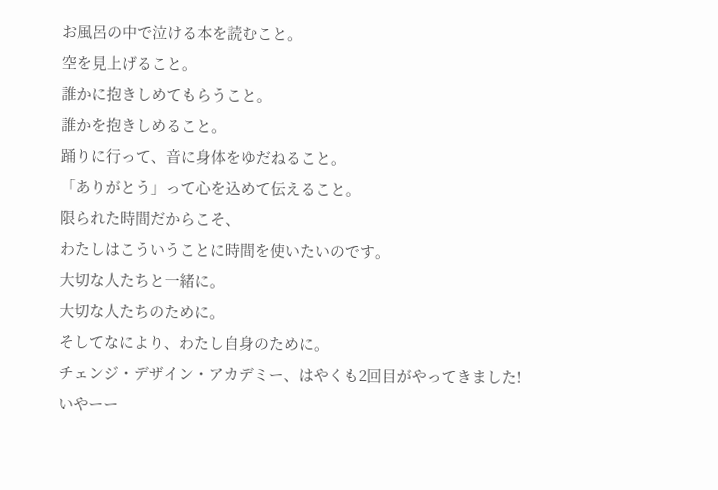お風呂の中で泣ける本を読むこと。
空を見上げること。
誰かに抱きしめてもらうこと。
誰かを抱きしめること。
踊りに行って、音に身体をゆだねること。
「ありがとう」って心を込めて伝えること。
限られた時間だからこそ、
わたしはこういうことに時間を使いたいのです。
大切な人たちと一緒に。
大切な人たちのために。
そしてなにより、わたし自身のために。
チェンジ・デザイン・アカデミー、はやくも2回目がやってきました!
いやーー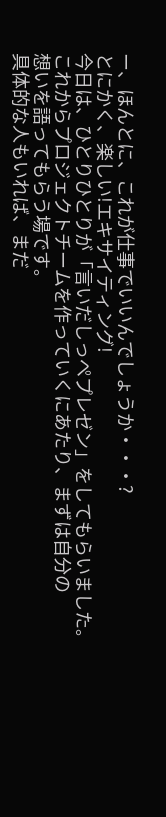ー、ほんとに、これが仕事でいいんでしょうか・・・?
とにかく、楽しい!エキサイティング!
今日は、ひとりひとりが「言いだしっぺプレゼン」をしてもらいました。
これからプロジェクトチームを作っていくにあたり、まずは自分の
想いを語ってもらう場です。
具体的な人もいれば、まだ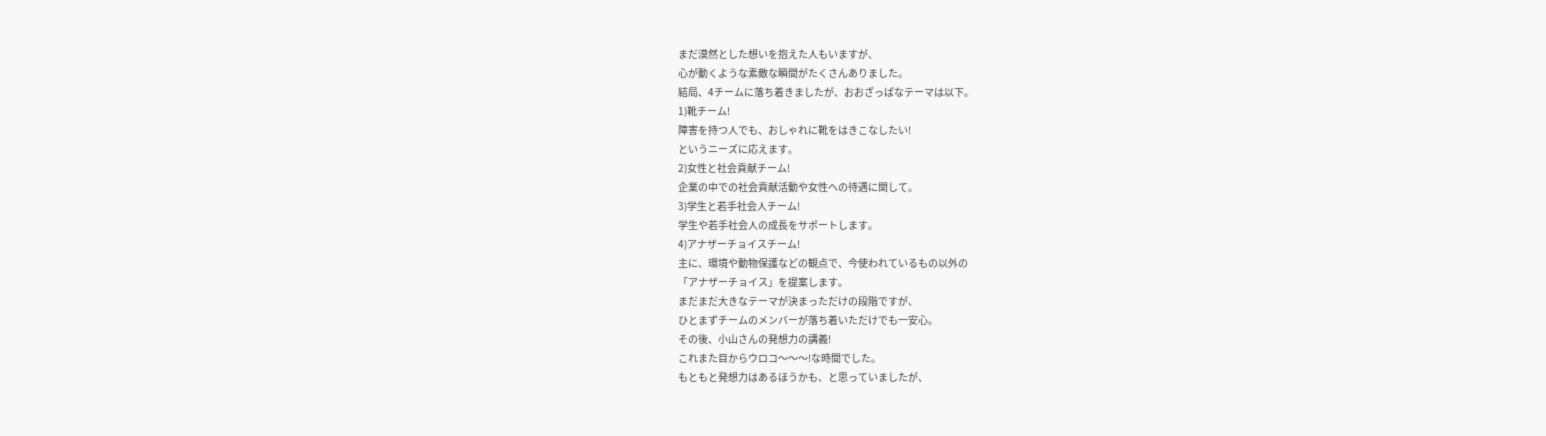まだ漠然とした想いを抱えた人もいますが、
心が動くような素敵な瞬間がたくさんありました。
結局、4チームに落ち着きましたが、おおざっぱなテーマは以下。
1)靴チーム!
障害を持つ人でも、おしゃれに靴をはきこなしたい!
というニーズに応えます。
2)女性と社会貢献チーム!
企業の中での社会貢献活動や女性への待遇に関して。
3)学生と若手社会人チーム!
学生や若手社会人の成長をサポートします。
4)アナザーチョイスチーム!
主に、環境や動物保護などの観点で、今使われているもの以外の
「アナザーチョイス」を提案します。
まだまだ大きなテーマが決まっただけの段階ですが、
ひとまずチームのメンバーが落ち着いただけでも一安心。
その後、小山さんの発想力の講義!
これまた目からウロコ〜〜〜!な時間でした。
もともと発想力はあるほうかも、と思っていましたが、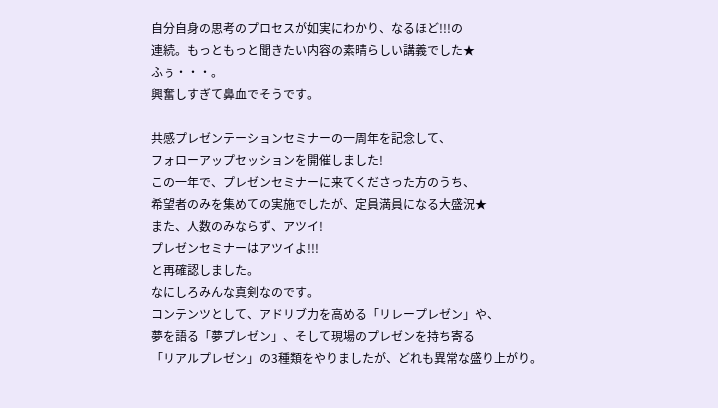自分自身の思考のプロセスが如実にわかり、なるほど!!!の
連続。もっともっと聞きたい内容の素晴らしい講義でした★
ふぅ・・・。
興奮しすぎて鼻血でそうです。

共感プレゼンテーションセミナーの一周年を記念して、
フォローアップセッションを開催しました!
この一年で、プレゼンセミナーに来てくださった方のうち、
希望者のみを集めての実施でしたが、定員満員になる大盛況★
また、人数のみならず、アツイ!
プレゼンセミナーはアツイよ!!!
と再確認しました。
なにしろみんな真剣なのです。
コンテンツとして、アドリブ力を高める「リレープレゼン」や、
夢を語る「夢プレゼン」、そして現場のプレゼンを持ち寄る
「リアルプレゼン」の3種類をやりましたが、どれも異常な盛り上がり。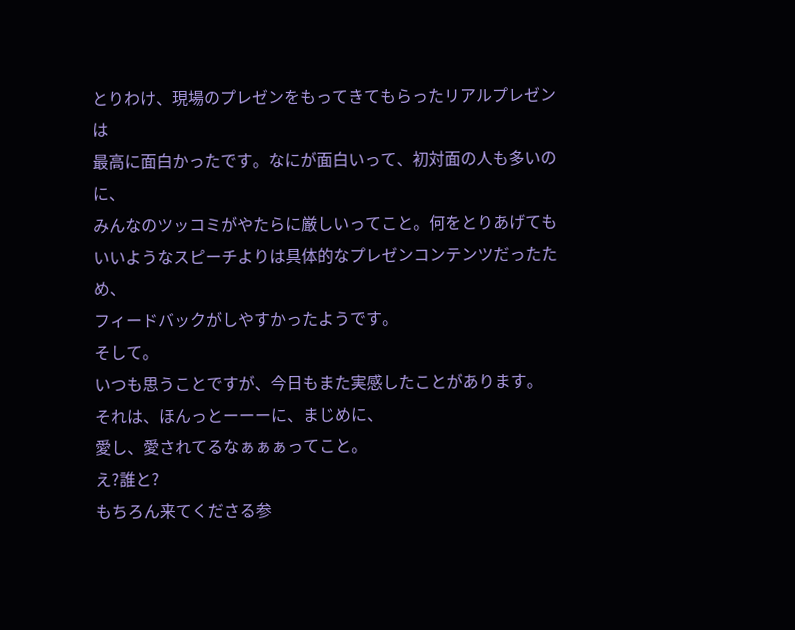とりわけ、現場のプレゼンをもってきてもらったリアルプレゼンは
最高に面白かったです。なにが面白いって、初対面の人も多いのに、
みんなのツッコミがやたらに厳しいってこと。何をとりあげても
いいようなスピーチよりは具体的なプレゼンコンテンツだったため、
フィードバックがしやすかったようです。
そして。
いつも思うことですが、今日もまた実感したことがあります。
それは、ほんっとーーーに、まじめに、
愛し、愛されてるなぁぁぁってこと。
え?誰と?
もちろん来てくださる参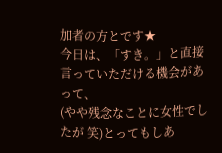加者の方とです★
今日は、「すき。」と直接言っていただける機会があって、
(やや残念なことに女性でしたが 笑)とってもしあ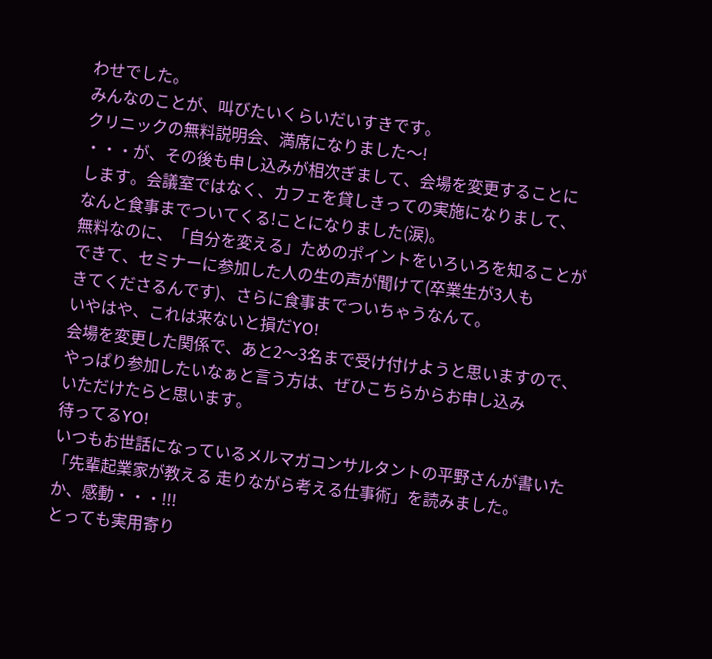わせでした。
みんなのことが、叫びたいくらいだいすきです。
クリニックの無料説明会、満席になりました〜!
・・・が、その後も申し込みが相次ぎまして、会場を変更することに
します。会議室ではなく、カフェを貸しきっての実施になりまして、
なんと食事までついてくる!ことになりました(涙)。
無料なのに、「自分を変える」ためのポイントをいろいろを知ることが
できて、セミナーに参加した人の生の声が聞けて(卒業生が3人も
きてくださるんです)、さらに食事までついちゃうなんて。
いやはや、これは来ないと損だYO!
会場を変更した関係で、あと2〜3名まで受け付けようと思いますので、
やっぱり参加したいなぁと言う方は、ぜひこちらからお申し込み
いただけたらと思います。
待ってるYO!
いつもお世話になっているメルマガコンサルタントの平野さんが書いた
「先輩起業家が教える 走りながら考える仕事術」を読みました。
か、感動・・・!!!
とっても実用寄り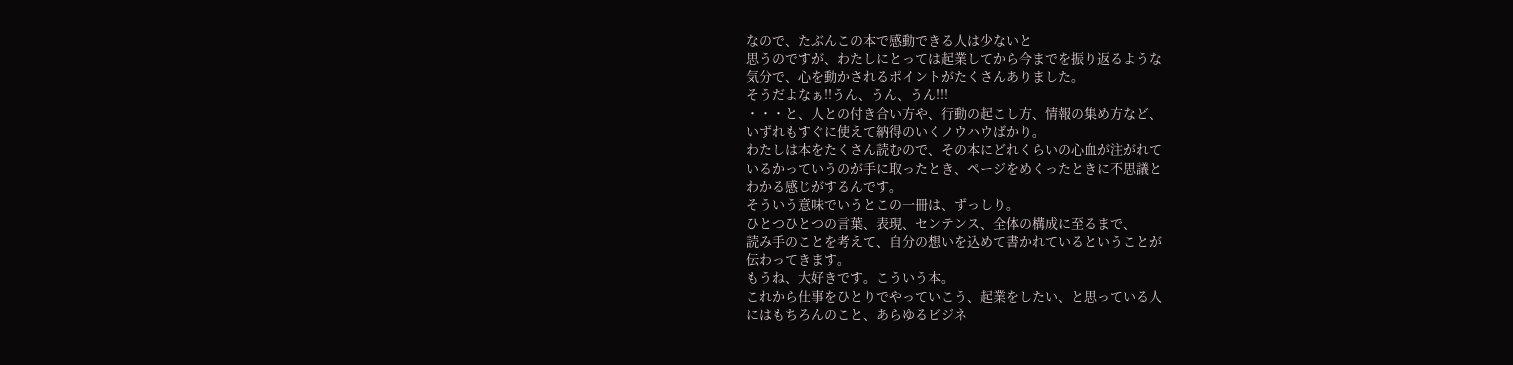なので、たぶんこの本で感動できる人は少ないと
思うのですが、わたしにとっては起業してから今までを振り返るような
気分で、心を動かされるポイントがたくさんありました。
そうだよなぁ!!うん、うん、うん!!!
・・・と、人との付き合い方や、行動の起こし方、情報の集め方など、
いずれもすぐに使えて納得のいくノウハウばかり。
わたしは本をたくさん読むので、その本にどれくらいの心血が注がれて
いるかっていうのが手に取ったとき、ページをめくったときに不思議と
わかる感じがするんです。
そういう意味でいうとこの一冊は、ずっしり。
ひとつひとつの言葉、表現、センテンス、全体の構成に至るまで、
読み手のことを考えて、自分の想いを込めて書かれているということが
伝わってきます。
もうね、大好きです。こういう本。
これから仕事をひとりでやっていこう、起業をしたい、と思っている人
にはもちろんのこと、あらゆるビジネ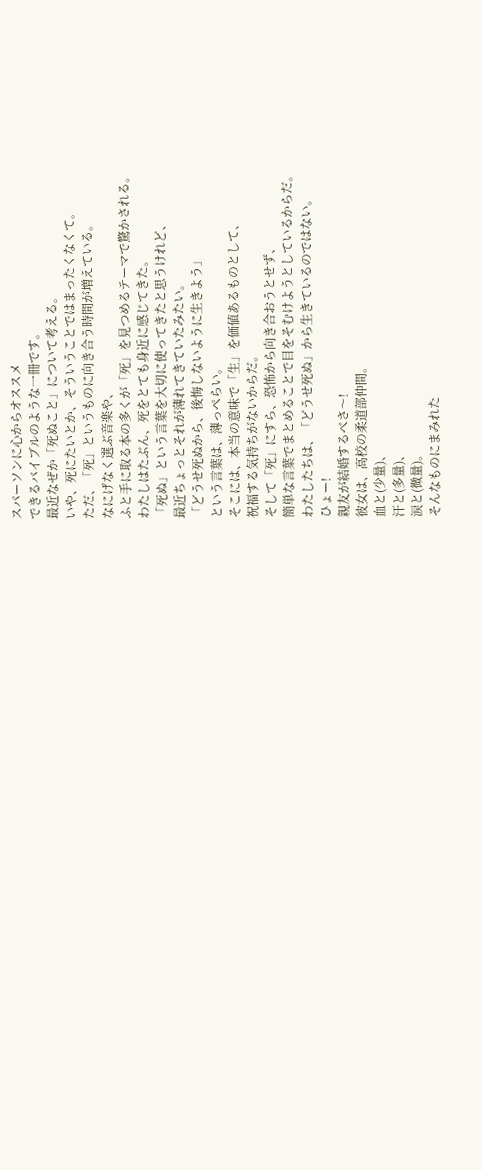スパーソンに心からオススメ
できるバイブルのような一冊です。
最近なぜか「死ぬこと」について考える。
いや、死にたいとか、そういうことではまったくなくて。
ただ、「死」というものに向き合う時間が増えている。
なにげなく選ぶ音楽や、
ふと手に取る本の多くが「死」を見つめるテーマで驚かされる。
わたしはたぶん、死をとても身近に感じてきた。
「死ぬ」という言葉を大切に使ってきたと思うけれど、
最近ちょっとそれが薄れてきていたみたい。
「どうせ死ぬから、後悔しないように生きよう」
という言葉は、薄っぺらい。
そこには、本当の意味で「生」を価値あるものとして、
祝福する気持ちがないからだ。
そして「死」にすら、恐怖から向き合おうとせず、
簡単な言葉でまとめることで目をそむけようとしているからだ。
わたしたちは、「どうせ死ぬ」から生きているのではない。
ひょー!
親友が結婚するべさ〜!
彼女は、高校の柔道部仲間。
血と(少量)、
汗と(多量)、
涙と(微量)。
そんなものにまみれた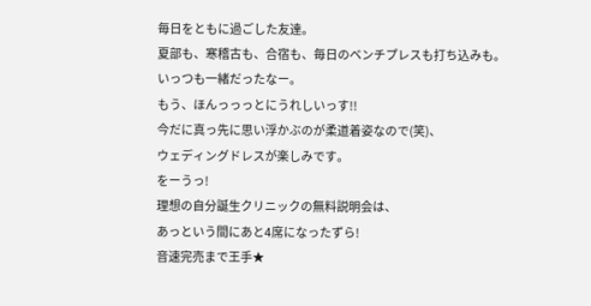毎日をともに過ごした友達。
夏部も、寒稽古も、合宿も、毎日のベンチプレスも打ち込みも。
いっつも一緒だったなー。
もう、ほんっっっとにうれしいっす!!
今だに真っ先に思い浮かぶのが柔道着姿なので(笑)、
ウェディングドレスが楽しみです。
をーうっ!
理想の自分誕生クリニックの無料説明会は、
あっという間にあと4席になったずら!
音速完売まで王手★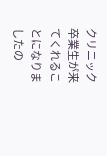クリニック卒業生が来てくれることになりましたの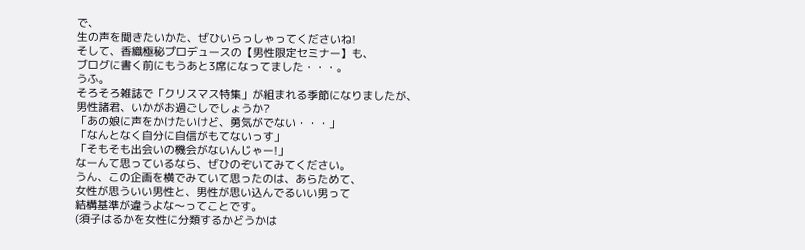で、
生の声を聞きたいかた、ぜひいらっしゃってくださいね!
そして、香織極秘プロデュースの【男性限定セミナー】も、
ブログに書く前にもうあと3席になってました・・・。
うふ。
そろそろ雑誌で「クリスマス特集」が組まれる季節になりましたが、
男性諸君、いかがお過ごしでしょうか?
「あの娘に声をかけたいけど、勇気がでない・・・」
「なんとなく自分に自信がもてないっす」
「そもそも出会いの機会がないんじゃー!」
なーんて思っているなら、ぜひのぞいてみてください。
うん、この企画を横でみていて思ったのは、あらためて、
女性が思ういい男性と、男性が思い込んでるいい男って
結構基準が違うよな〜ってことです。
(須子はるかを女性に分類するかどうかは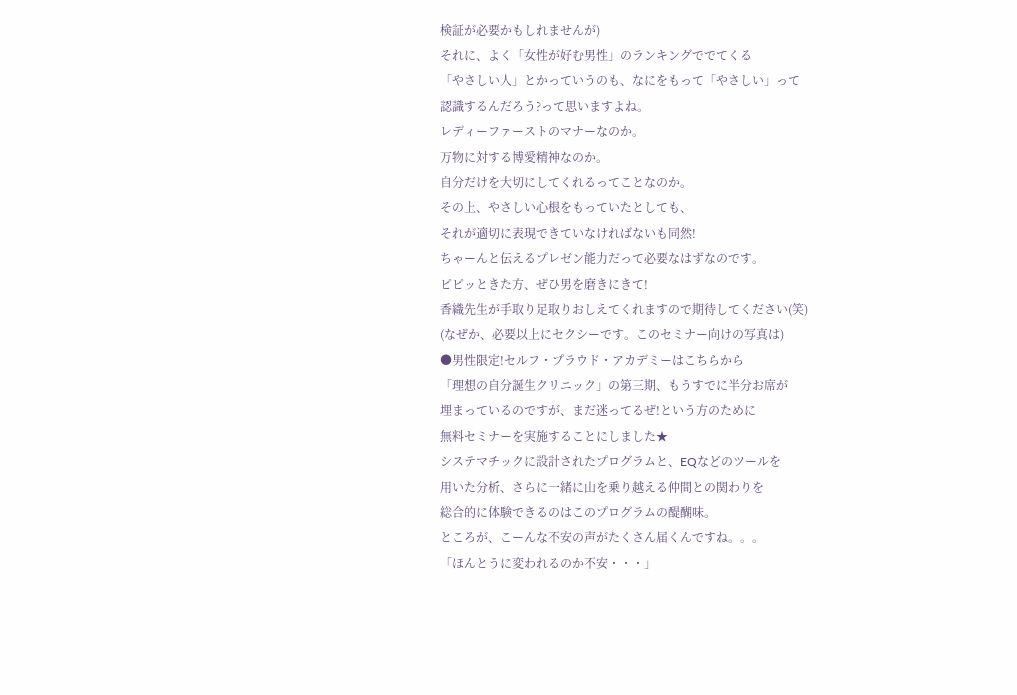検証が必要かもしれませんが)
それに、よく「女性が好む男性」のランキングででてくる
「やさしい人」とかっていうのも、なにをもって「やさしい」って
認識するんだろう?って思いますよね。
レディーファーストのマナーなのか。
万物に対する博愛精神なのか。
自分だけを大切にしてくれるってことなのか。
その上、やさしい心根をもっていたとしても、
それが適切に表現できていなければないも同然!
ちゃーんと伝えるプレゼン能力だって必要なはずなのです。
ピピッときた方、ぜひ男を磨きにきて!
香織先生が手取り足取りおしえてくれますので期待してください(笑)
(なぜか、必要以上にセクシーです。このセミナー向けの写真は)
●男性限定!セルフ・プラウド・アカデミーはこちらから
「理想の自分誕生クリニック」の第三期、もうすでに半分お席が
埋まっているのですが、まだ迷ってるぜ!という方のために
無料セミナーを実施することにしました★
システマチックに設計されたプログラムと、EQなどのツールを
用いた分析、さらに一緒に山を乗り越える仲間との関わりを
総合的に体験できるのはこのプログラムの醍醐味。
ところが、こーんな不安の声がたくさん届くんですね。。。
「ほんとうに変われるのか不安・・・」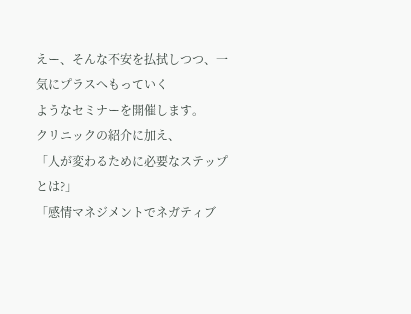えー、そんな不安を払拭しつつ、一気にプラスへもっていく
ようなセミナーを開催します。
クリニックの紹介に加え、
「人が変わるために必要なステップとは?」
「感情マネジメントでネガティブ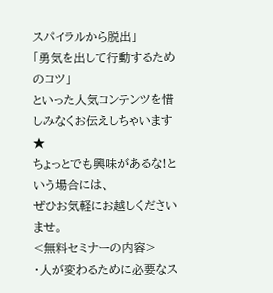スパイラルから脱出」
「勇気を出して行動するためのコツ」
といった人気コンテンツを惜しみなくお伝えしちゃいます★
ちょっとでも興味があるな!という場合には、
ぜひお気軽にお越しくださいませ。
<無料セミナーの内容>
・人が変わるために必要なス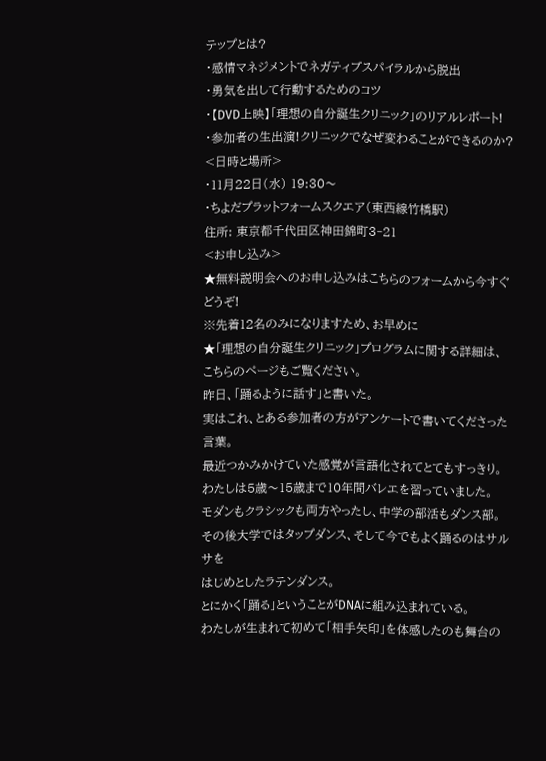テップとは?
・感情マネジメントでネガティブスパイラルから脱出
・勇気を出して行動するためのコツ
・【DVD上映】「理想の自分誕生クリニック」のリアルレポート!
・参加者の生出演!クリニックでなぜ変わることができるのか?
<日時と場所>
・11月22日(水) 19:30〜
・ちよだプラットフォームスクエア(東西線竹橋駅)
住所: 東京都千代田区神田錦町3‐21
<お申し込み>
★無料説明会へのお申し込みはこちらのフォームから今すぐどうぞ!
※先着12名のみになりますため、お早めに
★「理想の自分誕生クリニック」プログラムに関する詳細は、
こちらのページもご覧ください。
昨日、「踊るように話す」と書いた。
実はこれ、とある参加者の方がアンケートで書いてくださった言葉。
最近つかみかけていた感覚が言語化されてとてもすっきり。
わたしは5歳〜15歳まで10年間バレエを習っていました。
モダンもクラシックも両方やったし、中学の部活もダンス部。
その後大学ではタップダンス、そして今でもよく踊るのはサルサを
はじめとしたラテンダンス。
とにかく「踊る」ということがDNAに組み込まれている。
わたしが生まれて初めて「相手矢印」を体感したのも舞台の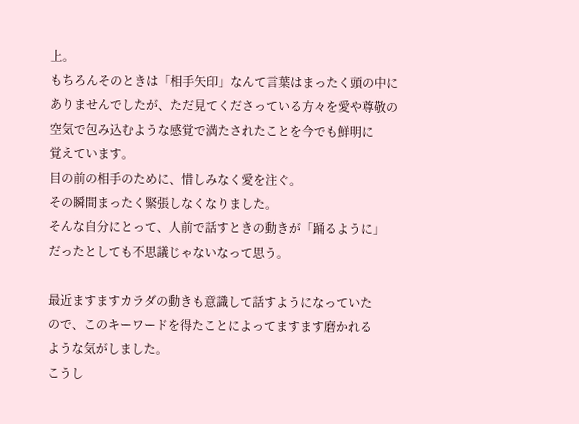上。
もちろんそのときは「相手矢印」なんて言葉はまったく頭の中に
ありませんでしたが、ただ見てくださっている方々を愛や尊敬の
空気で包み込むような感覚で満たされたことを今でも鮮明に
覚えています。
目の前の相手のために、惜しみなく愛を注ぐ。
その瞬間まったく緊張しなくなりました。
そんな自分にとって、人前で話すときの動きが「踊るように」
だったとしても不思議じゃないなって思う。

最近ますますカラダの動きも意識して話すようになっていた
ので、このキーワードを得たことによってますます磨かれる
ような気がしました。
こうし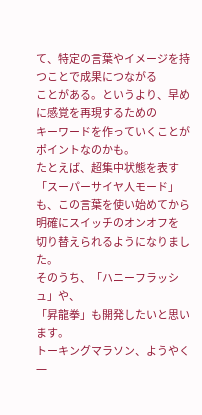て、特定の言葉やイメージを持つことで成果につながる
ことがある。というより、早めに感覚を再現するための
キーワードを作っていくことがポイントなのかも。
たとえば、超集中状態を表す「スーパーサイヤ人モード」
も、この言葉を使い始めてから明確にスイッチのオンオフを
切り替えられるようになりました。
そのうち、「ハニーフラッシュ」や、
「昇龍拳」も開発したいと思います。
トーキングマラソン、ようやく一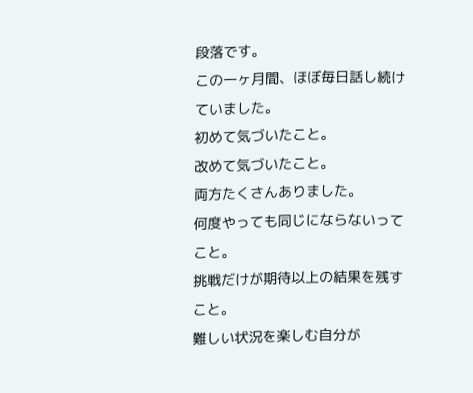段落です。
この一ヶ月間、ほぼ毎日話し続けていました。
初めて気づいたこと。
改めて気づいたこと。
両方たくさんありました。
何度やっても同じにならないってこと。
挑戦だけが期待以上の結果を残すこと。
難しい状況を楽しむ自分が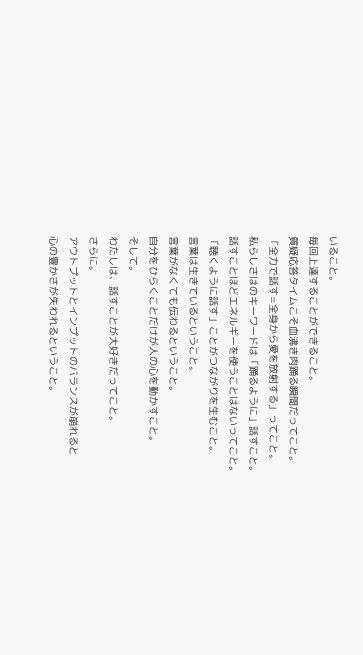いること。
毎回上達することができること。
質疑応答タイムこそ血沸き肉踊る瞬間だってこと。
「全力で話す=全身から愛を放射する」ってこと。
私らしさはのキーワードは「踊るように」話すこと。
話すことほどエネルギーを使うことはないってこと。
「聴くように話す」ことがつながりを生むこと。
言葉は生きているということ。
言葉がなくても伝わるということ。
自分をひらくことだけが人の心を動かすこと。
そして。
わたしは、話すことが大好きだってこと。
さらに。
アウトプットとインプットのバランスが崩れると
心の豊かさが失われるということ。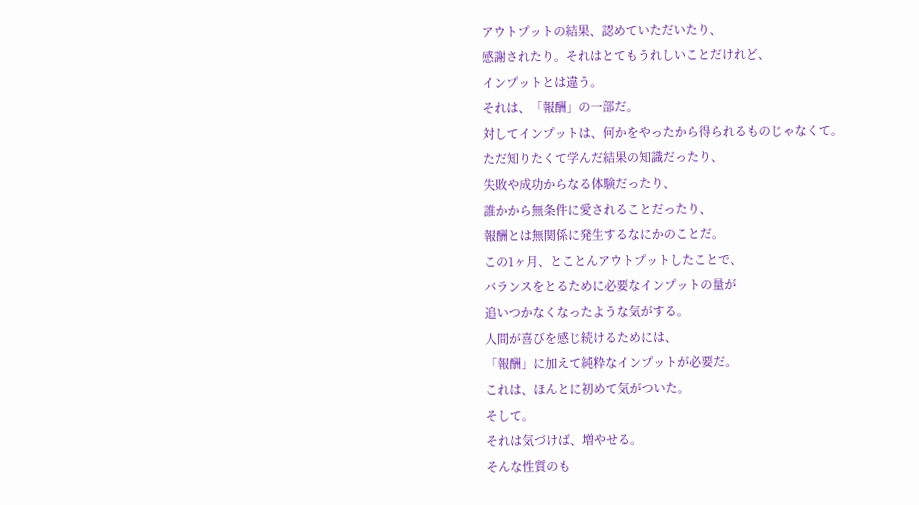アウトプットの結果、認めていただいたり、
感謝されたり。それはとてもうれしいことだけれど、
インプットとは違う。
それは、「報酬」の一部だ。
対してインプットは、何かをやったから得られるものじゃなくて。
ただ知りたくて学んだ結果の知識だったり、
失敗や成功からなる体験だったり、
誰かから無条件に愛されることだったり、
報酬とは無関係に発生するなにかのことだ。
この1ヶ月、とことんアウトプットしたことで、
バランスをとるために必要なインプットの量が
追いつかなくなったような気がする。
人間が喜びを感じ続けるためには、
「報酬」に加えて純粋なインプットが必要だ。
これは、ほんとに初めて気がついた。
そして。
それは気づけば、増やせる。
そんな性質のも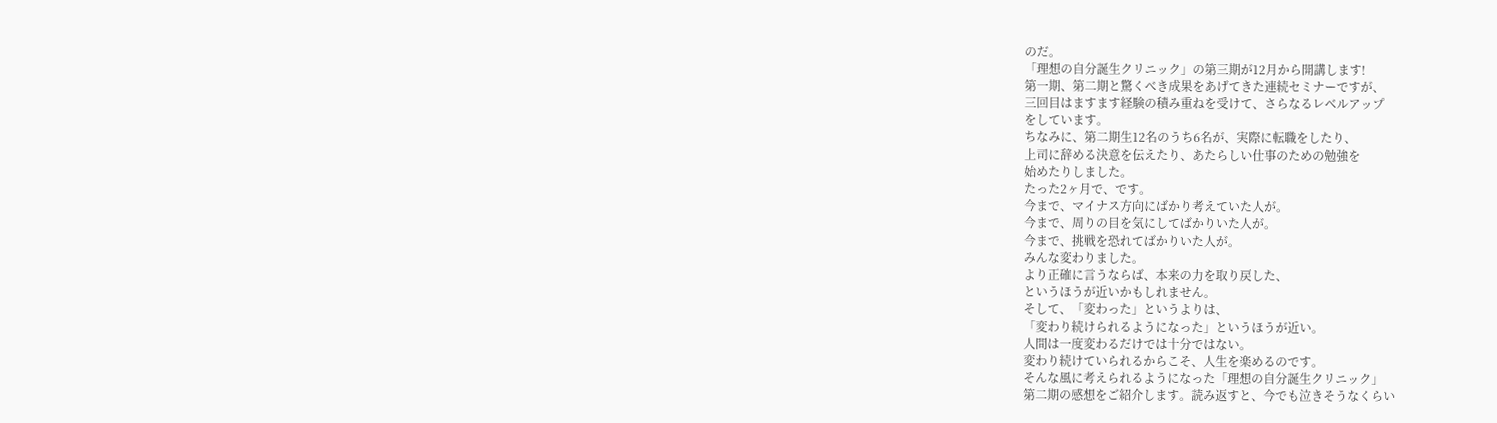のだ。
「理想の自分誕生クリニック」の第三期が12月から開講します!
第一期、第二期と驚くべき成果をあげてきた連続セミナーですが、
三回目はますます経験の積み重ねを受けて、さらなるレベルアップ
をしています。
ちなみに、第二期生12名のうち6名が、実際に転職をしたり、
上司に辞める決意を伝えたり、あたらしい仕事のための勉強を
始めたりしました。
たった2ヶ月で、です。
今まで、マイナス方向にばかり考えていた人が。
今まで、周りの目を気にしてばかりいた人が。
今まで、挑戦を恐れてばかりいた人が。
みんな変わりました。
より正確に言うならば、本来の力を取り戻した、
というほうが近いかもしれません。
そして、「変わった」というよりは、
「変わり続けられるようになった」というほうが近い。
人間は一度変わるだけでは十分ではない。
変わり続けていられるからこそ、人生を楽めるのです。
そんな風に考えられるようになった「理想の自分誕生クリニック」
第二期の感想をご紹介します。読み返すと、今でも泣きそうなくらい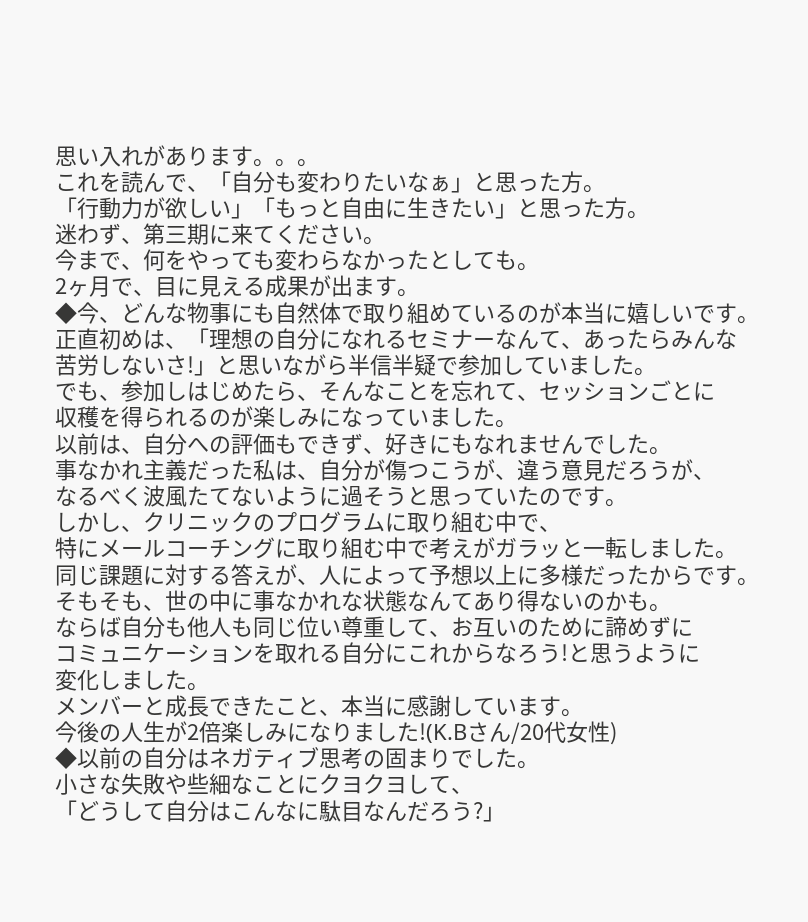思い入れがあります。。。
これを読んで、「自分も変わりたいなぁ」と思った方。
「行動力が欲しい」「もっと自由に生きたい」と思った方。
迷わず、第三期に来てください。
今まで、何をやっても変わらなかったとしても。
2ヶ月で、目に見える成果が出ます。
◆今、どんな物事にも自然体で取り組めているのが本当に嬉しいです。
正直初めは、「理想の自分になれるセミナーなんて、あったらみんな
苦労しないさ!」と思いながら半信半疑で参加していました。
でも、参加しはじめたら、そんなことを忘れて、セッションごとに
収穫を得られるのが楽しみになっていました。
以前は、自分への評価もできず、好きにもなれませんでした。
事なかれ主義だった私は、自分が傷つこうが、違う意見だろうが、
なるべく波風たてないように過そうと思っていたのです。
しかし、クリニックのプログラムに取り組む中で、
特にメールコーチングに取り組む中で考えがガラッと一転しました。
同じ課題に対する答えが、人によって予想以上に多様だったからです。
そもそも、世の中に事なかれな状態なんてあり得ないのかも。
ならば自分も他人も同じ位い尊重して、お互いのために諦めずに
コミュニケーションを取れる自分にこれからなろう!と思うように
変化しました。
メンバーと成長できたこと、本当に感謝しています。
今後の人生が2倍楽しみになりました!(K.Bさん/20代女性)
◆以前の自分はネガティブ思考の固まりでした。
小さな失敗や些細なことにクヨクヨして、
「どうして自分はこんなに駄目なんだろう?」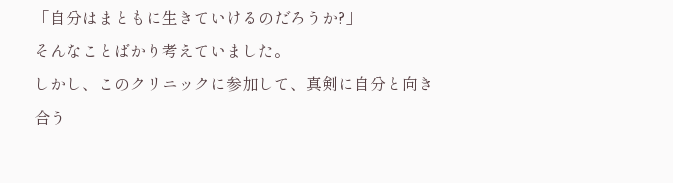「自分はまともに生きていけるのだろうか?」
そんなことばかり考えていました。
しかし、このクリニックに参加して、真剣に自分と向き合う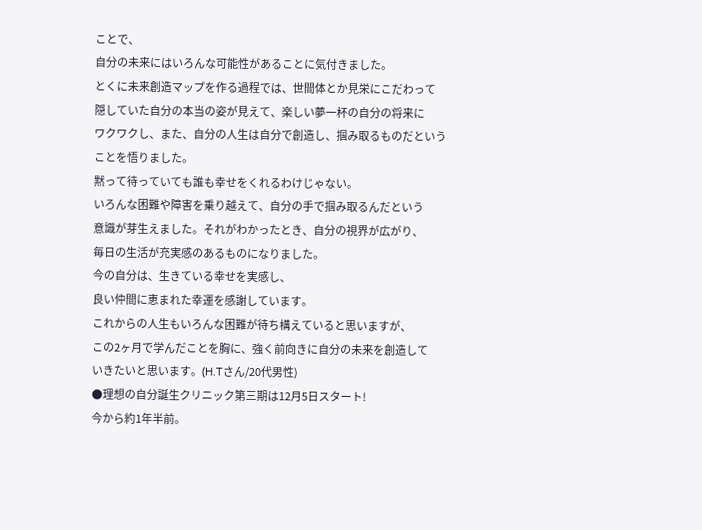ことで、
自分の未来にはいろんな可能性があることに気付きました。
とくに未来創造マップを作る過程では、世間体とか見栄にこだわって
隠していた自分の本当の姿が見えて、楽しい夢一杯の自分の将来に
ワクワクし、また、自分の人生は自分で創造し、掴み取るものだという
ことを悟りました。
黙って待っていても誰も幸せをくれるわけじゃない。
いろんな困難や障害を乗り越えて、自分の手で掴み取るんだという
意識が芽生えました。それがわかったとき、自分の視界が広がり、
毎日の生活が充実感のあるものになりました。
今の自分は、生きている幸せを実感し、
良い仲間に恵まれた幸運を感謝しています。
これからの人生もいろんな困難が待ち構えていると思いますが、
この2ヶ月で学んだことを胸に、強く前向きに自分の未来を創造して
いきたいと思います。(H.Tさん/20代男性)
●理想の自分誕生クリニック第三期は12月5日スタート!
今から約1年半前。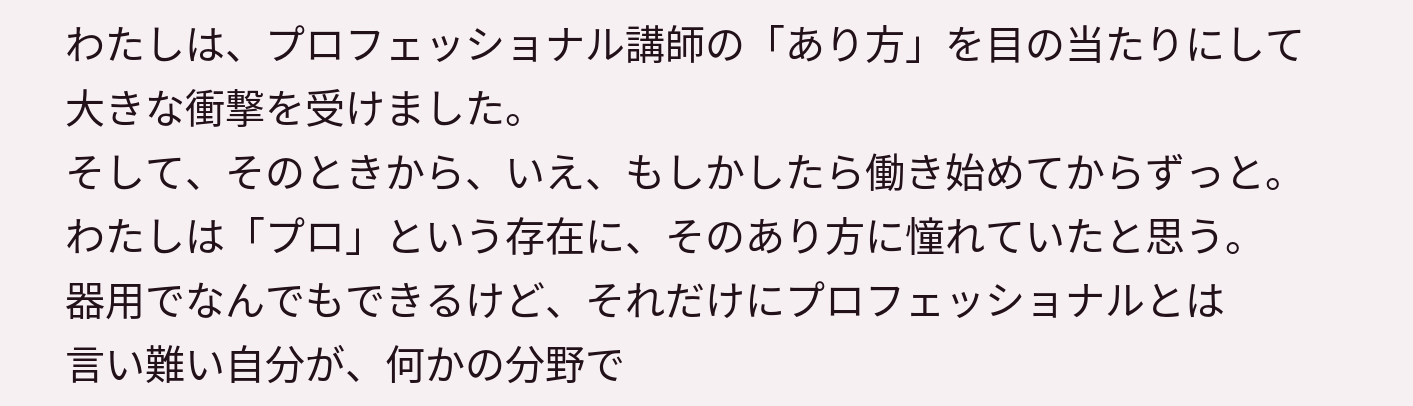わたしは、プロフェッショナル講師の「あり方」を目の当たりにして
大きな衝撃を受けました。
そして、そのときから、いえ、もしかしたら働き始めてからずっと。
わたしは「プロ」という存在に、そのあり方に憧れていたと思う。
器用でなんでもできるけど、それだけにプロフェッショナルとは
言い難い自分が、何かの分野で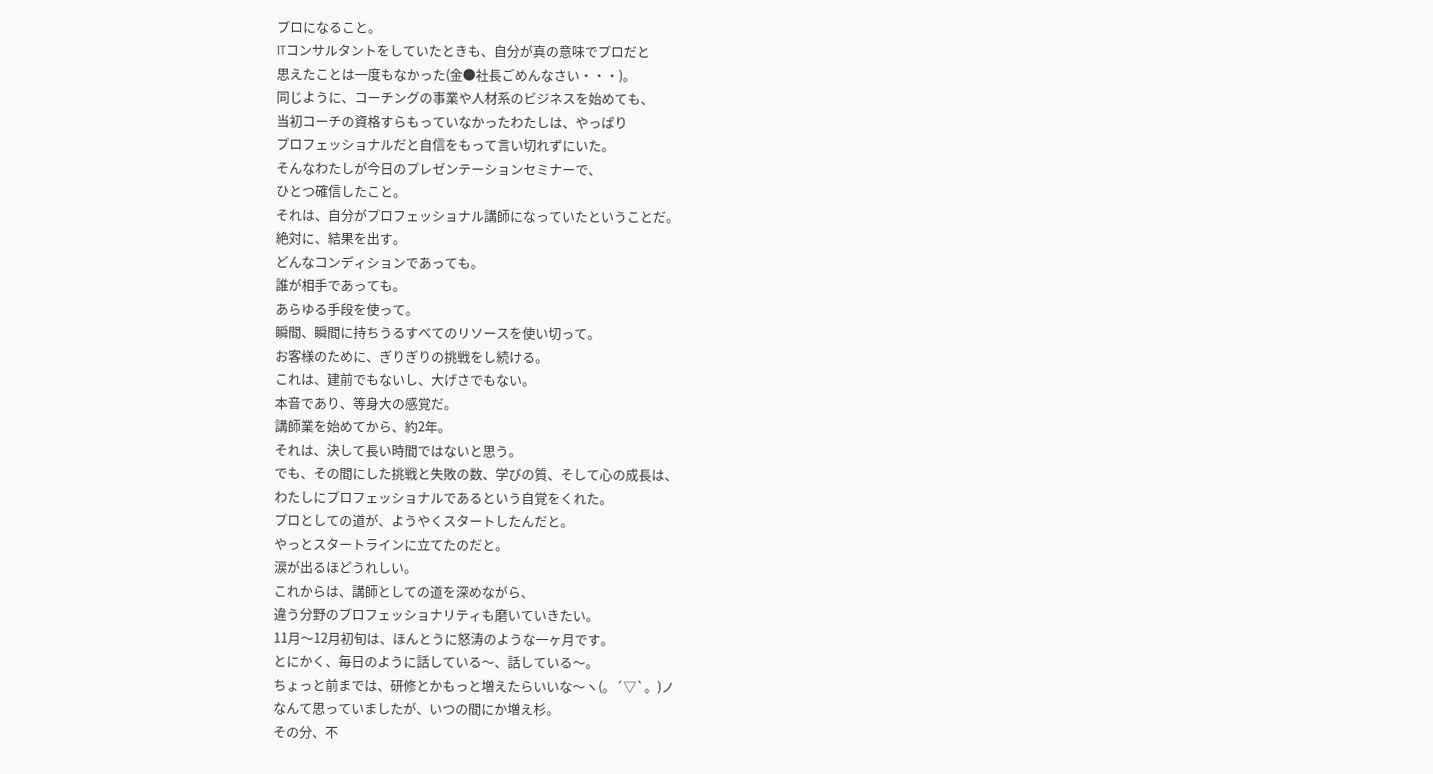プロになること。
ITコンサルタントをしていたときも、自分が真の意味でプロだと
思えたことは一度もなかった(金●社長ごめんなさい・・・)。
同じように、コーチングの事業や人材系のビジネスを始めても、
当初コーチの資格すらもっていなかったわたしは、やっぱり
プロフェッショナルだと自信をもって言い切れずにいた。
そんなわたしが今日のプレゼンテーションセミナーで、
ひとつ確信したこと。
それは、自分がプロフェッショナル講師になっていたということだ。
絶対に、結果を出す。
どんなコンディションであっても。
誰が相手であっても。
あらゆる手段を使って。
瞬間、瞬間に持ちうるすべてのリソースを使い切って。
お客様のために、ぎりぎりの挑戦をし続ける。
これは、建前でもないし、大げさでもない。
本音であり、等身大の感覚だ。
講師業を始めてから、約2年。
それは、決して長い時間ではないと思う。
でも、その間にした挑戦と失敗の数、学びの質、そして心の成長は、
わたしにプロフェッショナルであるという自覚をくれた。
プロとしての道が、ようやくスタートしたんだと。
やっとスタートラインに立てたのだと。
涙が出るほどうれしい。
これからは、講師としての道を深めながら、
違う分野のプロフェッショナリティも磨いていきたい。
11月〜12月初旬は、ほんとうに怒涛のような一ヶ月です。
とにかく、毎日のように話している〜、話している〜。
ちょっと前までは、研修とかもっと増えたらいいな〜ヽ(。´▽`。)ノ
なんて思っていましたが、いつの間にか増え杉。
その分、不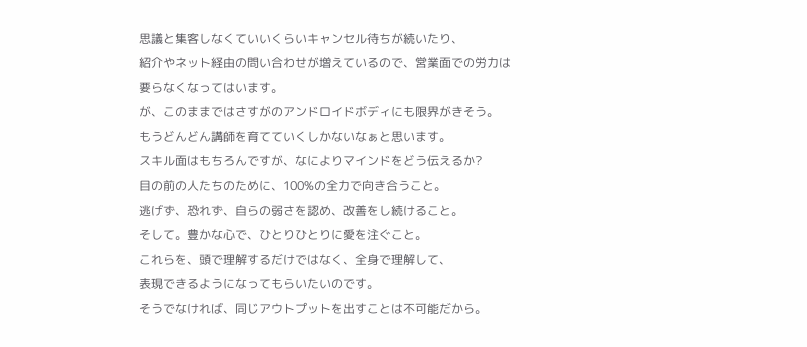思議と集客しなくていいくらいキャンセル待ちが続いたり、
紹介やネット経由の問い合わせが増えているので、営業面での労力は
要らなくなってはいます。
が、このままではさすがのアンドロイドボディにも限界がきそう。
もうどんどん講師を育てていくしかないなぁと思います。
スキル面はもちろんですが、なによりマインドをどう伝えるか?
目の前の人たちのために、100%の全力で向き合うこと。
逃げず、恐れず、自らの弱さを認め、改善をし続けること。
そして。豊かな心で、ひとりひとりに愛を注ぐこと。
これらを、頭で理解するだけではなく、全身で理解して、
表現できるようになってもらいたいのです。
そうでなければ、同じアウトプットを出すことは不可能だから。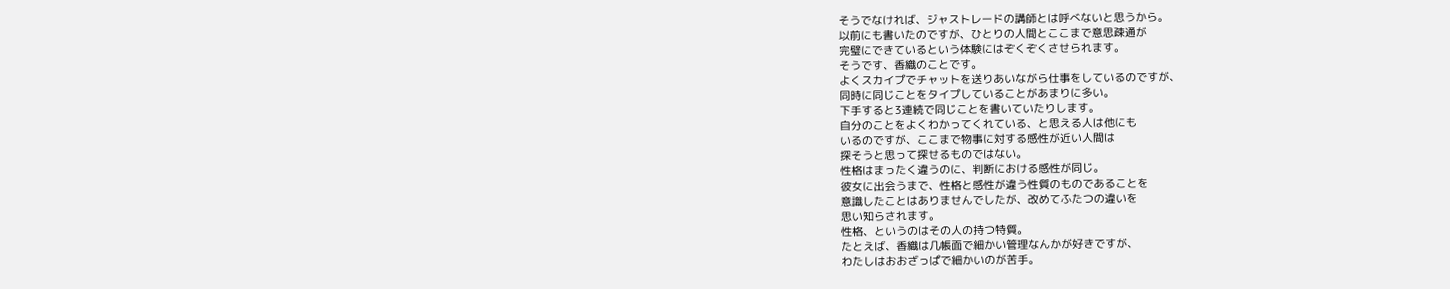そうでなければ、ジャストレードの講師とは呼べないと思うから。
以前にも書いたのですが、ひとりの人間とここまで意思疎通が
完璧にできているという体験にはぞくぞくさせられます。
そうです、香織のことです。
よくスカイプでチャットを送りあいながら仕事をしているのですが、
同時に同じことをタイプしていることがあまりに多い。
下手すると3連続で同じことを書いていたりします。
自分のことをよくわかってくれている、と思える人は他にも
いるのですが、ここまで物事に対する感性が近い人間は
探そうと思って探せるものではない。
性格はまったく違うのに、判断における感性が同じ。
彼女に出会うまで、性格と感性が違う性質のものであることを
意識したことはありませんでしたが、改めてふたつの違いを
思い知らされます。
性格、というのはその人の持つ特質。
たとえば、香織は几帳面で細かい管理なんかが好きですが、
わたしはおおざっぱで細かいのが苦手。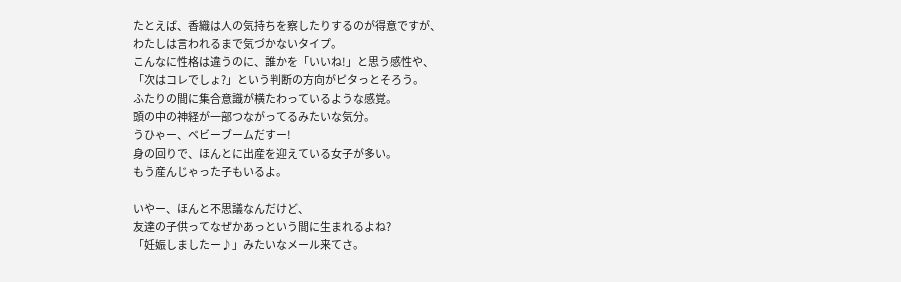たとえば、香織は人の気持ちを察したりするのが得意ですが、
わたしは言われるまで気づかないタイプ。
こんなに性格は違うのに、誰かを「いいね!」と思う感性や、
「次はコレでしょ?」という判断の方向がピタっとそろう。
ふたりの間に集合意識が横たわっているような感覚。
頭の中の神経が一部つながってるみたいな気分。
うひゃー、ベビーブームだすー!
身の回りで、ほんとに出産を迎えている女子が多い。
もう産んじゃった子もいるよ。

いやー、ほんと不思議なんだけど、
友達の子供ってなぜかあっという間に生まれるよね?
「妊娠しましたー♪」みたいなメール来てさ。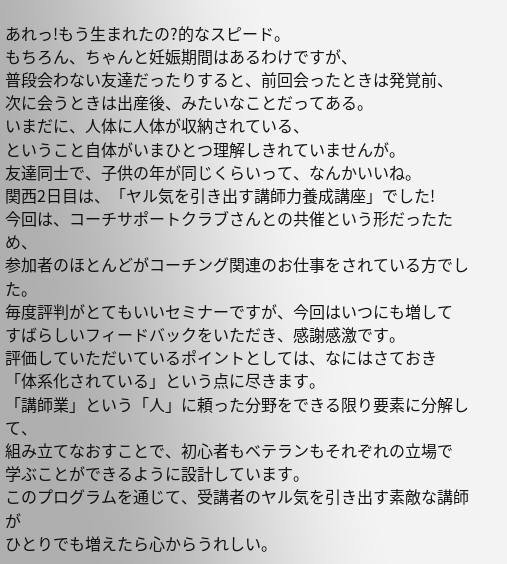あれっ!もう生まれたの?的なスピード。
もちろん、ちゃんと妊娠期間はあるわけですが、
普段会わない友達だったりすると、前回会ったときは発覚前、
次に会うときは出産後、みたいなことだってある。
いまだに、人体に人体が収納されている、
ということ自体がいまひとつ理解しきれていませんが。
友達同士で、子供の年が同じくらいって、なんかいいね。
関西2日目は、「ヤル気を引き出す講師力養成講座」でした!
今回は、コーチサポートクラブさんとの共催という形だったため、
参加者のほとんどがコーチング関連のお仕事をされている方でした。
毎度評判がとてもいいセミナーですが、今回はいつにも増して
すばらしいフィードバックをいただき、感謝感激です。
評価していただいているポイントとしては、なにはさておき
「体系化されている」という点に尽きます。
「講師業」という「人」に頼った分野をできる限り要素に分解して、
組み立てなおすことで、初心者もベテランもそれぞれの立場で
学ぶことができるように設計しています。
このプログラムを通じて、受講者のヤル気を引き出す素敵な講師が
ひとりでも増えたら心からうれしい。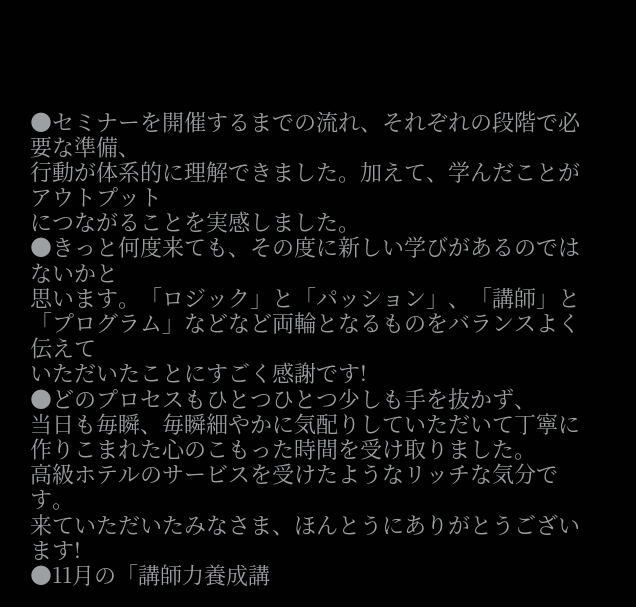●セミナーを開催するまでの流れ、それぞれの段階で必要な準備、
行動が体系的に理解できました。加えて、学んだことがアウトプット
につながることを実感しました。
●きっと何度来ても、その度に新しい学びがあるのではないかと
思います。「ロジック」と「パッション」、「講師」と
「プログラム」などなど両輪となるものをバランスよく伝えて
いただいたことにすごく感謝です!
●どのプロセスもひとつひとつ少しも手を抜かず、
当日も毎瞬、毎瞬細やかに気配りしていただいて丁寧に
作りこまれた心のこもった時間を受け取りました。
高級ホテルのサービスを受けたようなリッチな気分です。
来ていただいたみなさま、ほんとうにありがとうございます!
●11月の「講師力養成講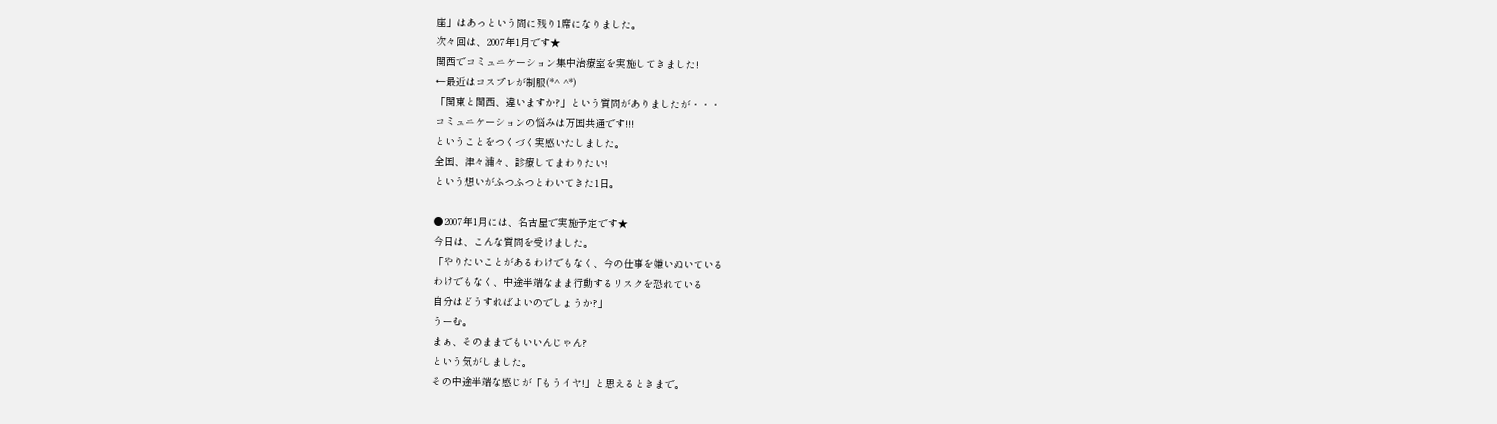座」はあっという間に残り1席になりました。
次々回は、2007年1月です★
関西でコミュニケーション集中治療室を実施してきました!
←最近はコスプレが制服(*^ ^*)
「関東と関西、違いますか?」という質問がありましたが・・・
コミュニケーションの悩みは万国共通です!!!
ということをつくづく実感いたしました。
全国、津々浦々、診療してまわりたい!
という想いがふつふつとわいてきた1日。

●2007年1月には、名古屋で実施予定です★
今日は、こんな質問を受けました。
「やりたいことがあるわけでもなく、今の仕事を嫌いぬいている
わけでもなく、中途半端なまま行動するリスクを恐れている
自分はどうすればよいのでしょうか?」
うーむ。
まぁ、そのままでもいいんじゃん?
という気がしました。
その中途半端な感じが「もうイヤ!」と思えるときまで。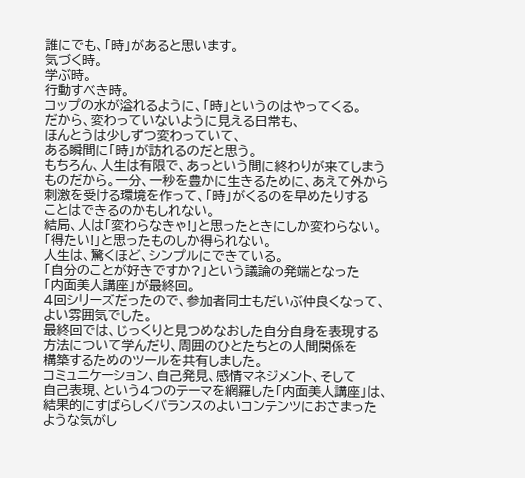誰にでも、「時」があると思います。
気づく時。
学ぶ時。
行動すべき時。
コップの水が溢れるように、「時」というのはやってくる。
だから、変わっていないように見える日常も、
ほんとうは少しずつ変わっていて、
ある瞬間に「時」が訪れるのだと思う。
もちろん、人生は有限で、あっという間に終わりが来てしまう
ものだから。一分、一秒を豊かに生きるために、あえて外から
刺激を受ける環境を作って、「時」がくるのを早めたりする
ことはできるのかもしれない。
結局、人は「変わらなきゃ!」と思ったときにしか変わらない。
「得たい!」と思ったものしか得られない。
人生は、驚くほど、シンプルにできている。
「自分のことが好きですか?」という議論の発端となった
「内面美人講座」が最終回。
4回シリーズだったので、参加者同士もだいぶ仲良くなって、
よい雰囲気でした。
最終回では、じっくりと見つめなおした自分自身を表現する
方法について学んだり、周囲のひとたちとの人間関係を
構築するためのツールを共有しました。
コミュニケーション、自己発見、感情マネジメント、そして
自己表現、という4つのテーマを網羅した「内面美人講座」は、
結果的にすばらしくバランスのよいコンテンツにおさまった
ような気がし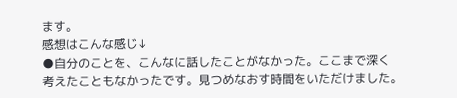ます。
感想はこんな感じ↓
●自分のことを、こんなに話したことがなかった。ここまで深く
考えたこともなかったです。見つめなおす時間をいただけました。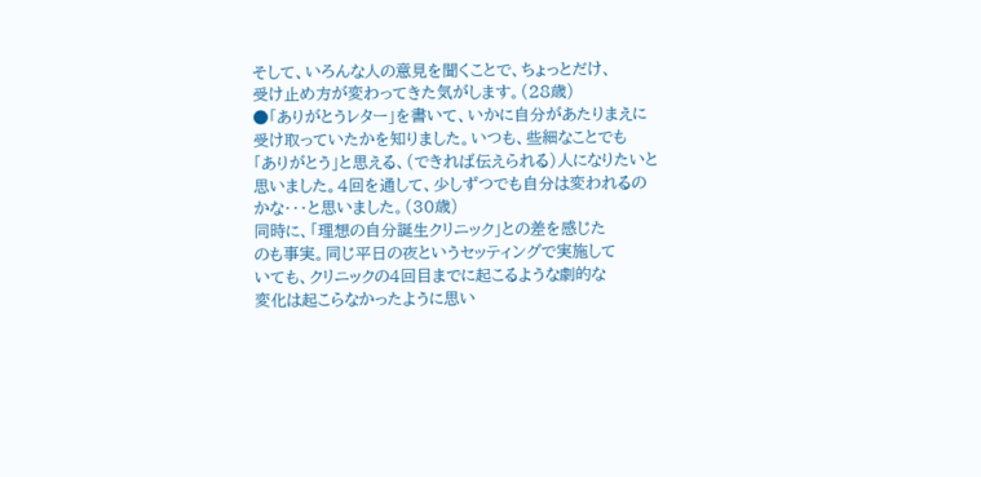そして、いろんな人の意見を聞くことで、ちょっとだけ、
受け止め方が変わってきた気がします。(28歳)
●「ありがとうレター」を書いて、いかに自分があたりまえに
受け取っていたかを知りました。いつも、些細なことでも
「ありがとう」と思える、(できれば伝えられる)人になりたいと
思いました。4回を通して、少しずつでも自分は変われるの
かな・・・と思いました。(30歳)
同時に、「理想の自分誕生クリニック」との差を感じた
のも事実。同じ平日の夜というセッティングで実施して
いても、クリニックの4回目までに起こるような劇的な
変化は起こらなかったように思い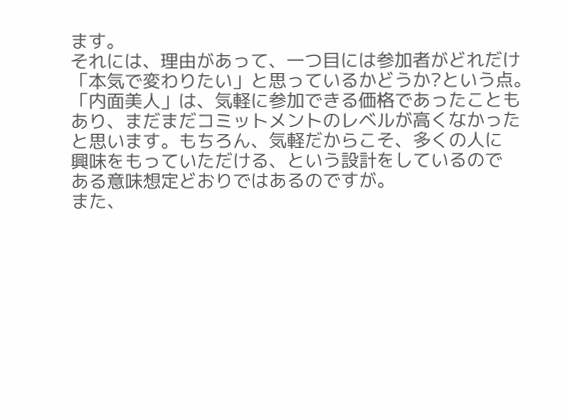ます。
それには、理由があって、一つ目には参加者がどれだけ
「本気で変わりたい」と思っているかどうか?という点。
「内面美人」は、気軽に参加できる価格であったことも
あり、まだまだコミットメントのレベルが高くなかった
と思います。もちろん、気軽だからこそ、多くの人に
興味をもっていただける、という設計をしているので
ある意味想定どおりではあるのですが。
また、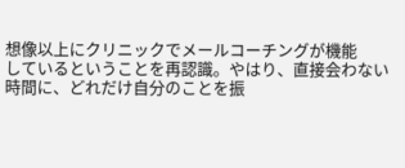想像以上にクリニックでメールコーチングが機能
しているということを再認識。やはり、直接会わない
時間に、どれだけ自分のことを振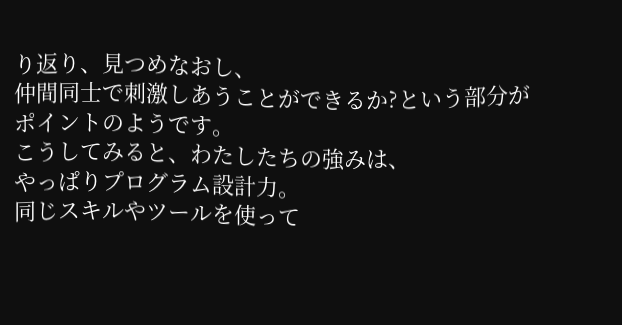り返り、見つめなおし、
仲間同士で刺激しあうことができるか?という部分が
ポイントのようです。
こうしてみると、わたしたちの強みは、
やっぱりプログラム設計力。
同じスキルやツールを使って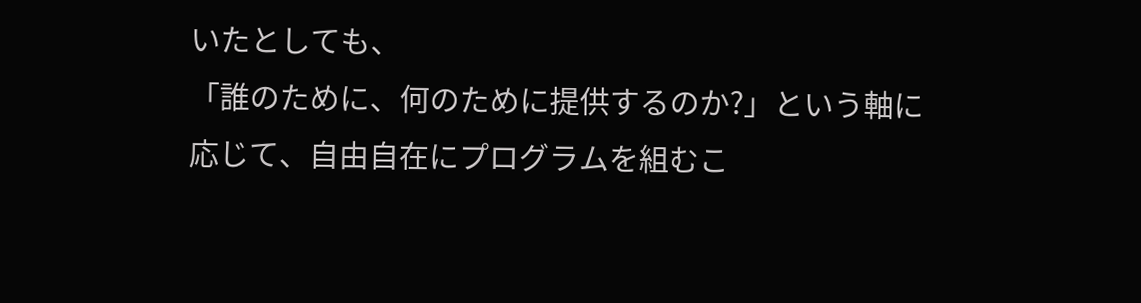いたとしても、
「誰のために、何のために提供するのか?」という軸に
応じて、自由自在にプログラムを組むこ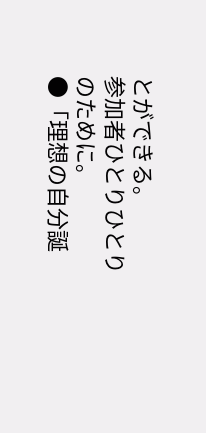とができる。
参加者ひとりひとりのために。
●「理想の自分誕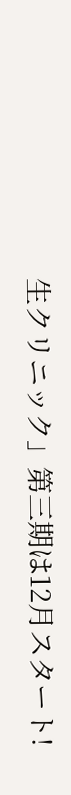生クリニック」第三期は12月スタート!